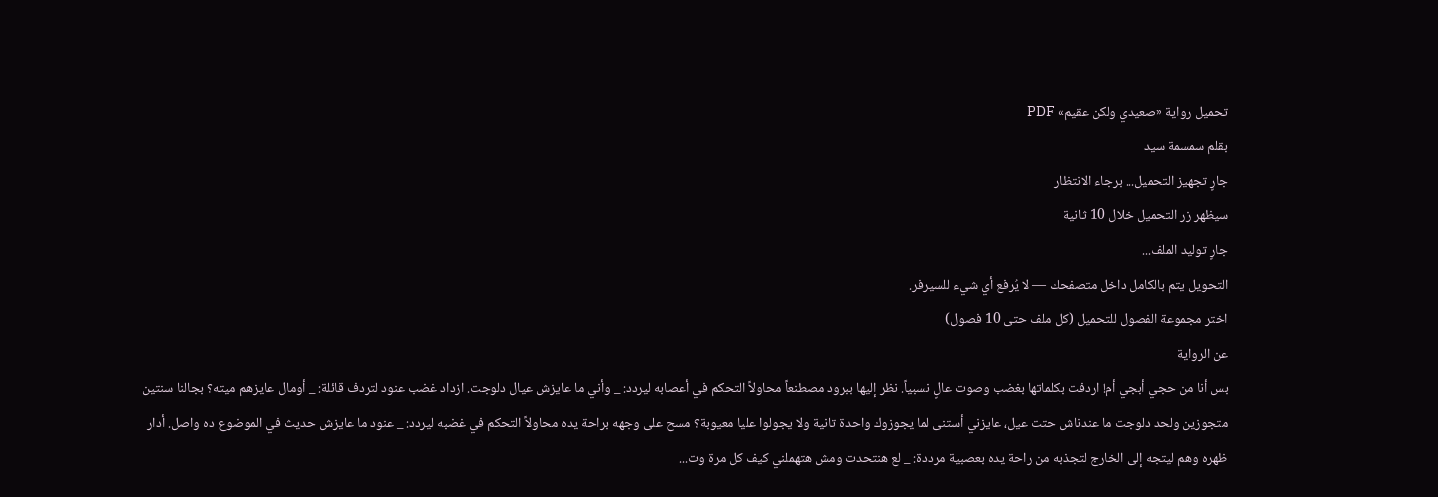تحميل رواية «صعيدي ولكن عقيم» PDF
بقلم سمسمة سيد
جارٍ تجهيز التحميل... برجاء الانتظار
سيظهر زر التحميل خلال 10 ثانية
جارٍ توليد الملف...
التحويل يتم بالكامل داخل متصفحك — لا يُرفع أي شيء للسيرفر.
اختر مجموعة الفصول للتحميل (كل ملف حتى 10 فصول)
عن الرواية
بس أنا من حجي أبجي أم! اردفت بكلماتها بغضب وصوت عالٍ نسبياً. نظر إليها ببرود مصطنعاً محاولاً التحكم في أعصابه ليردد: _ وأني ما عايزش عيال دلوجت. ازداد غضب عنود لتردف قائلة: _ أومال عايزهم ميته؟ بجالنا سنتين متجوزين ولحد دلوجت ما عندناش حتت عيل، عايزني أستنى لما يجوزوك واحدة تانية ولا يجولوا عليا معيوبة؟ مسح على وجهه براحة يده محاولاً التحكم في غضبه ليردد: _ عنود ما عايزش حديث في الموضوع ده واصل. أدار ظهره وهم ليتجه إلى الخارج لتجذبه من راحة يده بعصبية مرددة: _ لع هنتحدت ومش هتهملني كيف كل مرة وت...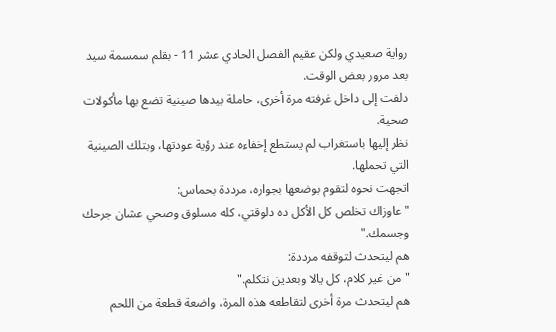رواية صعيدي ولكن عقيم الفصل الحادي عشر 11 - بقلم سمسمة سيد
بعد مرور بعض الوقت.
دلفت إلى داخل غرفته مرة أخرى، حاملة بيدها صينية تضع بها مأكولات صحية.
نظر إليها باستغراب لم يستطع إخفاءه عند رؤية عودتها، وبتلك الصينية التي تحملها.
اتجهت نحوه لتقوم بوضعها بجواره، مرددة بحماس:
"عاوزاك تخلص كل الأكل ده دلوقتي، كله مسلوق وصحي عشان جرحك وجسمك."
هم ليتحدث لتوقفه مرددة:
"من غير كلام، كل يالا وبعدين نتكلم."
هم ليتحدث مرة أخرى لتقاطعه هذه المرة، واضعة قطعة من اللحم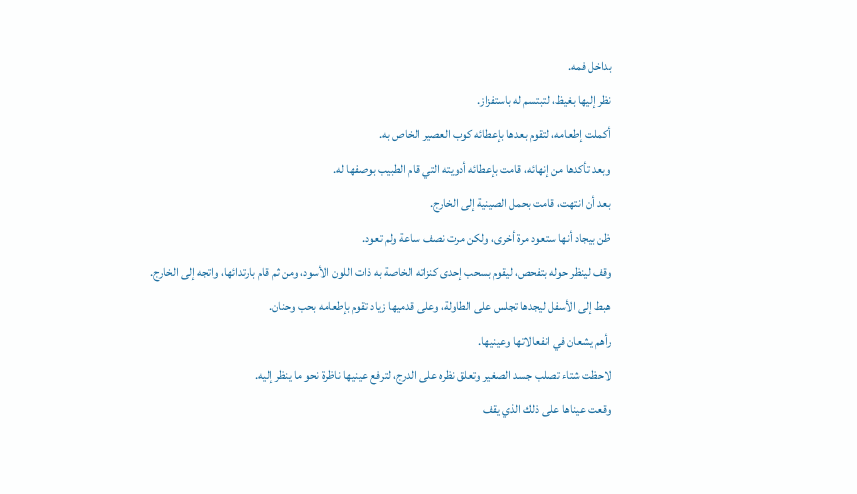بداخل فمه.
نظر إليها بغيظ، لتبتسم له باستفزاز.
أكملت إطعامه، لتقوم بعدها بإعطائه كوب العصير الخاص به.
وبعد تأكدها من إنهائه، قامت بإعطائه أدويته التي قام الطبيب بوصفها له.
بعد أن انتهت، قامت بحمل الصينية إلى الخارج.
ظن بيجاد أنها ستعود مرة أخرى، ولكن مرت نصف ساعة ولم تعود.
وقف لينظر حوله بتفحص، ليقوم بسحب إحدى كنزاته الخاصة به ذات اللون الأسود، ومن ثم قام بارتدائها، واتجه إلى الخارج.
هبط إلى الأسفل ليجدها تجلس على الطاولة، وعلى قدميها زياد تقوم بإطعامه بحب وحنان.
رأهم يشعان في انفعالاتها وعينيها.
لاحظت شتاء تصلب جسد الصغير وتعلق نظره على الدرج، لترفع عينيها ناظرة نحو ما ينظر إليه.
وقعت عيناها على ذلك الذي يقف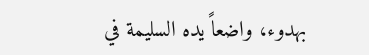بهدوء، واضعاً يده السليمة في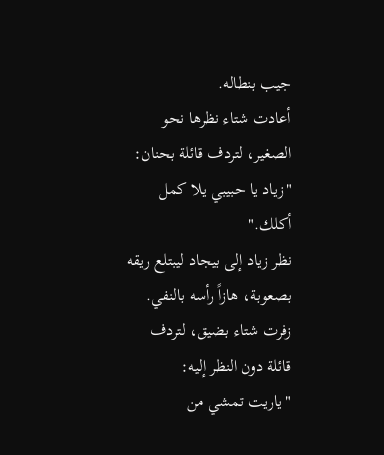جيب بنطاله.
أعادت شتاء نظرها نحو الصغير، لتردف قائلة بحنان:
"زياد يا حبيبي يلا كمل أكلك."
نظر زياد إلى بيجاد ليبتلع ريقه بصعوبة، هازاً رأسه بالنفي.
زفرت شتاء بضيق، لتردف قائلة دون النظر إليه:
"ياريت تمشي من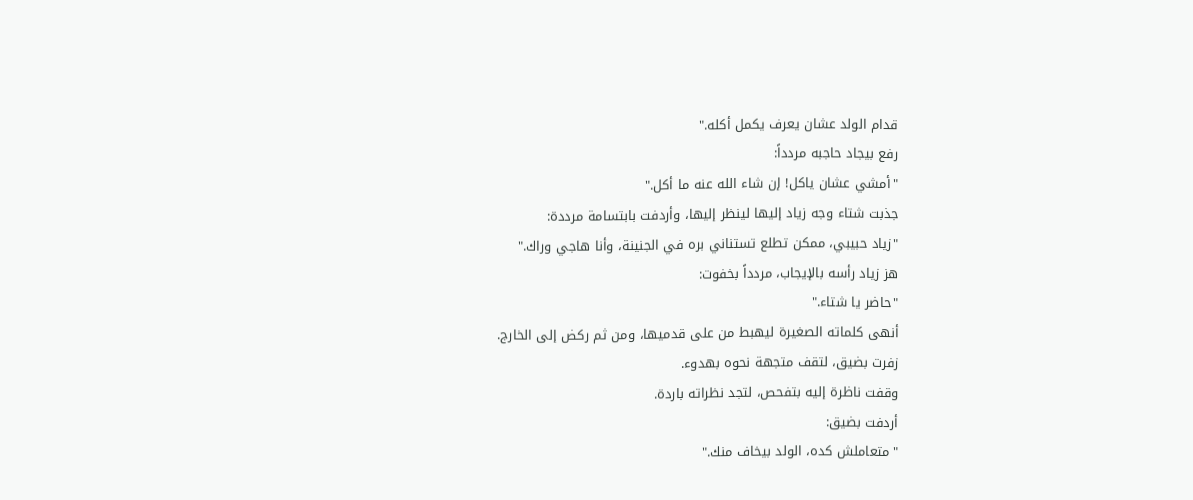قدام الولد عشان يعرف يكمل أكله."
رفع بيجاد حاجبه مردداً:
"أمشي عشان ياكل! إن شاء الله عنه ما أكل."
جذبت شتاء وجه زياد إليها لينظر إليها، وأردفت بابتسامة مرددة:
"زياد حبيبي، ممكن تطلع تستناني بره في الجنينة، وأنا هاجي وراك."
هز زياد رأسه بالإيجاب، مردداً بخفوت:
"حاضر يا شتاء."
أنهى كلماته الصغيرة ليهبط من على قدميها، ومن ثم ركض إلى الخارج.
زفرت بضيق، لتقف متجهة نحوه بهدوء.
وقفت ناظرة إليه بتفحص، لتجد نظراته باردة.
أردفت بضيق:
"متعاملش كده، الولد بيخاف منك."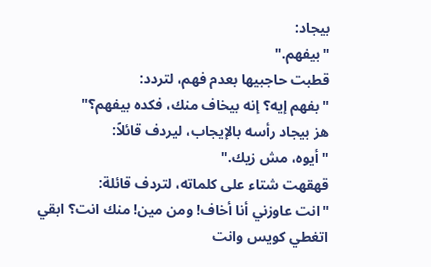بيجاد:
"بيفهم."
قطبت حاجبيها بعدم فهم، لتردد:
"بفهم إيه؟ إنه بيخاف منك، فكده بيفهم؟"
هز بيجاد رأسه بالإيجاب، ليردف قائلاً:
"أيوه، مش زيك."
قهقهت شتاء على كلماته، لتردف قائلة:
"انت عاوزني أنا أخاف! ومن مين! منك انت؟ ابقي اتغطي كويس وانت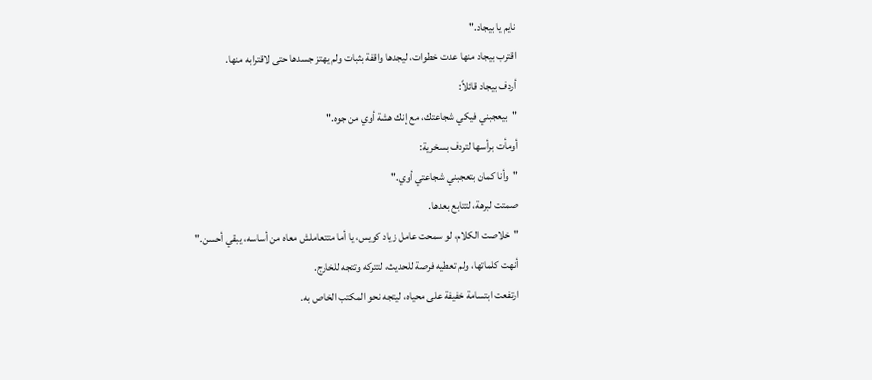نايم يا بيجاد."
اقترب بيجاد منها عدت خطوات، ليجدها واقفة بثبات ولم يهتز جسدها حتى لاقترابه منها.
أردف بيجاد قائلاً:
"بيعجبني فيكي شجاعتك، مع إنك هشة أوي من جوه."
أومأت برأسها لتردف بسخرية:
"وأنا كمان بتعجبني شجاعتي أوي."
صمتت لبرهة، لتتابع بعدها.
"خلاصت الكلام، لو سمحت عامل زياد كويس، يا أما متتعاملش معاه من أساسه، يبقي أحسن."
أنهت كلماتها، ولم تعطيه فرصة للحديث، لتتركه وتتجه للخارج.
ارتفعت ابتسامة خفيفة على محياه، ليتجه نحو المكتب الخاص به.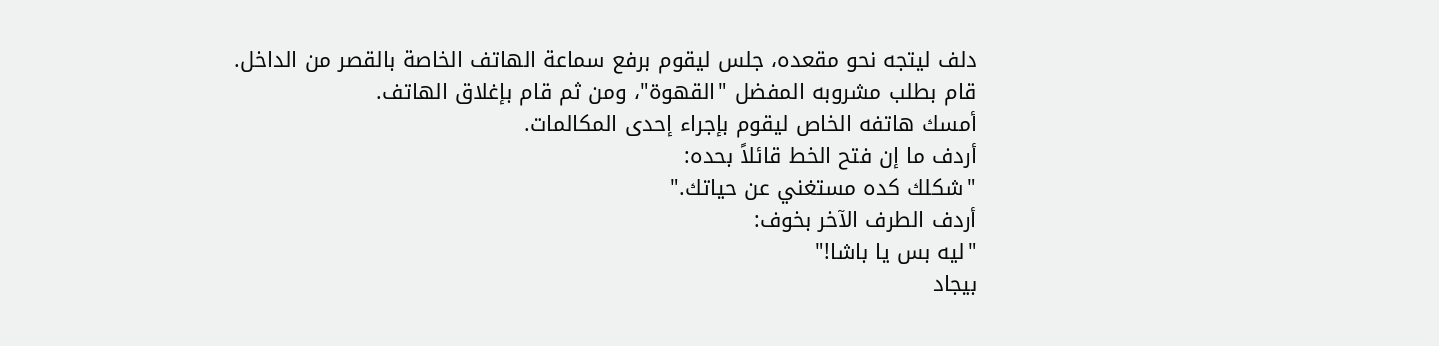دلف ليتجه نحو مقعده، جلس ليقوم برفع سماعة الهاتف الخاصة بالقصر من الداخل.
قام بطلب مشروبه المفضل "القهوة"، ومن ثم قام بإغلاق الهاتف.
أمسك هاتفه الخاص ليقوم بإجراء إحدى المكالمات.
أردف ما إن فتح الخط قائلاً بحده:
"شكلك كده مستغني عن حياتك."
أردف الطرف الآخر بخوف:
"ليه بس يا باشا!"
بيجاد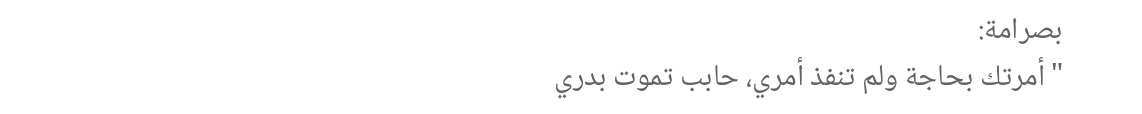بصرامة:
"أمرتك بحاجة ولم تنفذ أمري، حابب تموت بدري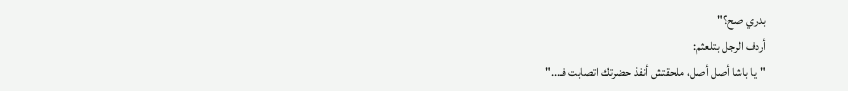بدري صح؟"
أردف الرجل بتلعثم:
"يا باشا أصل أصل، ملحقتش أنفذ حضرتك اتصابت فـ..."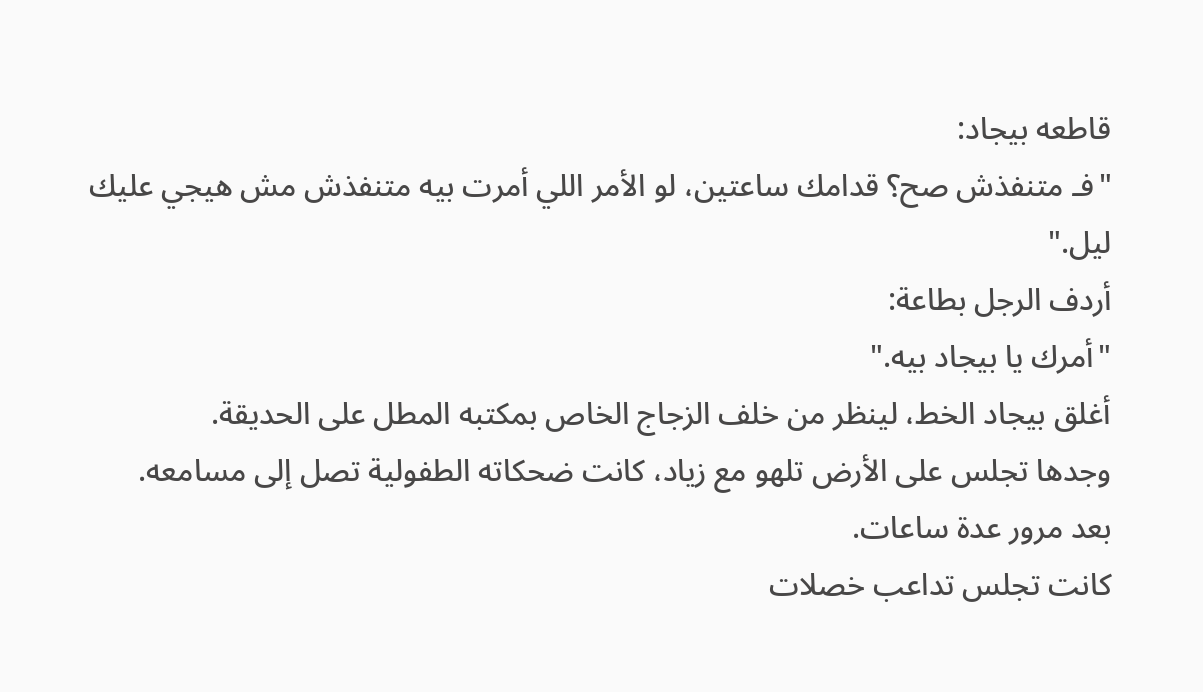قاطعه بيجاد:
"فـ متنفذش صح؟ قدامك ساعتين، لو الأمر اللي أمرت بيه متنفذش مش هيجي عليك ليل."
أردف الرجل بطاعة:
"أمرك يا بيجاد بيه."
أغلق بيجاد الخط، لينظر من خلف الزجاج الخاص بمكتبه المطل على الحديقة.
وجدها تجلس على الأرض تلهو مع زياد، كانت ضحكاته الطفولية تصل إلى مسامعه.
بعد مرور عدة ساعات.
كانت تجلس تداعب خصلات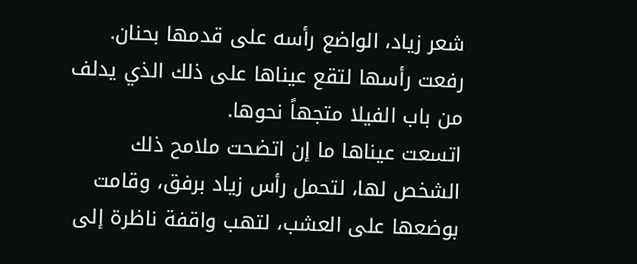شعر زياد، الواضع رأسه على قدمها بحنان.
رفعت رأسها لتقع عيناها على ذلك الذي يدلف من باب الفيلا متجهاً نحوها.
اتسعت عيناها ما إن اتضحت ملامح ذلك الشخص لها، لتحمل رأس زياد برفق، وقامت بوضعها على العشب، لتهب واقفة ناظرة إلى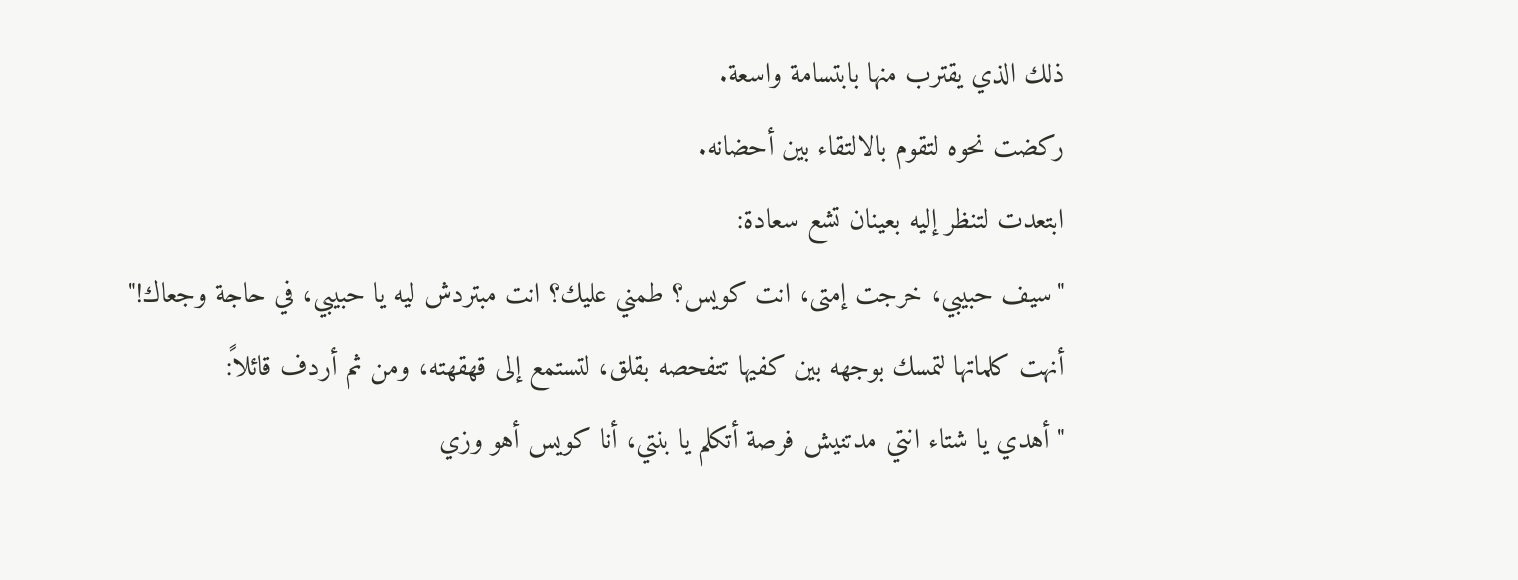ذلك الذي يقترب منها بابتسامة واسعة.
ركضت نحوه لتقوم بالالتقاء بين أحضانه.
ابتعدت لتنظر إليه بعينان تشع سعادة:
"سيف حبيبي، خرجت إمتى، انت كويس؟ طمني عليك؟ انت مبتردش ليه يا حبيبي، في حاجة وجعاك!"
أنهت كلماتها لتمسك بوجهه بين كفيها تتفحصه بقلق، لتستمع إلى قهقهته، ومن ثم أردف قائلاً:
"أهدي يا شتاء انتي مدتنيش فرصة أتكلم يا بنتي، أنا كويس أهو وزي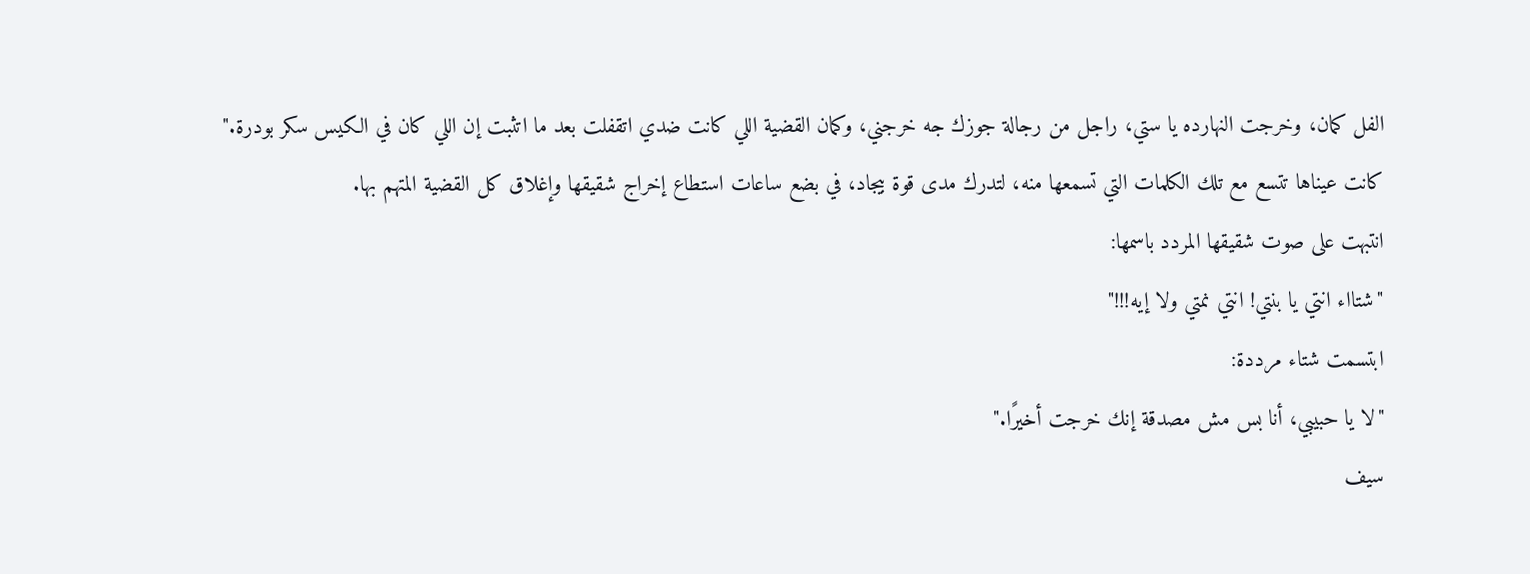الفل كمان، وخرجت النهارده يا ستي، راجل من رجالة جوزك جه خرجني، وكمان القضية اللي كانت ضدي اتقفلت بعد ما اتثبت إن اللي كان في الكيس سكر بودرة."
كانت عيناها تتسع مع تلك الكلمات التي تسمعها منه، لتدرك مدى قوة بيجاد، في بضع ساعات استطاع إخراج شقيقها وإغلاق كل القضية المتهم بها.
انتبهت على صوت شقيقها المردد باسمها:
"شتااء انتي يا بنتي! انتي نمتي ولا إيه!!!"
ابتسمت شتاء مرددة:
"لا يا حبيبي، أنا بس مش مصدقة إنك خرجت أخيرًا."
سيف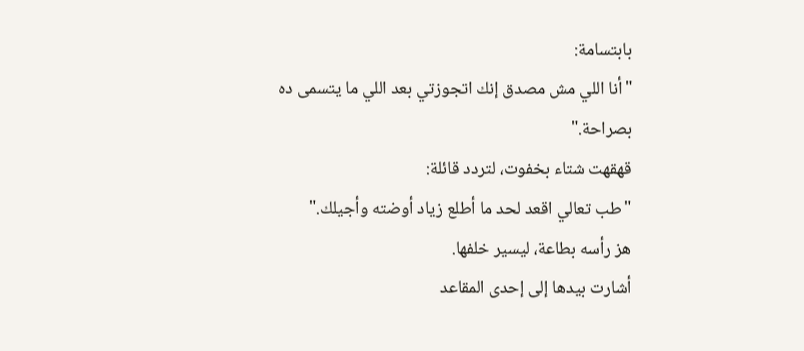بابتسامة:
"أنا اللي مش مصدق إنك اتجوزتي بعد اللي ما يتسمى ده بصراحة."
قهقهت شتاء بخفوت، لتردد قائلة:
"طب تعالي اقعد لحد ما أطلع زياد أوضته وأجيلك."
هز رأسه بطاعة، ليسير خلفها.
أشارت بيدها إلى إحدى المقاعد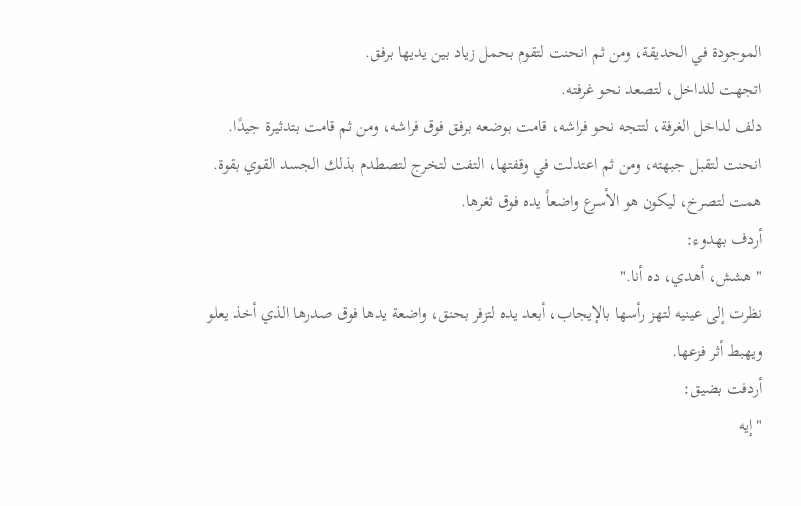الموجودة في الحديقة، ومن ثم انحنت لتقوم بحمل زياد بين يديها برفق.
اتجهت للداخل، لتصعد نحو غرفته.
دلف لداخل الغرفة، لتتجه نحو فراشه، قامت بوضعه برفق فوق فراشه، ومن ثم قامت بتدثيرة جيدًا.
انحنت لتقبل جبهته، ومن ثم اعتدلت في وقفتها، التفت لتخرج لتصطدم بذلك الجسد القوي بقوة.
همت لتصرخ، ليكون هو الأسرع واضعاً يده فوق ثغرها.
أردف بهدوء:
"هشش، أهدي، ده أنا."
نظرت إلى عينيه لتهز رأسها بالإيجاب، أبعد يده لتزفر بحنق، واضعة يدها فوق صدرها الذي أخذ يعلو ويهبط أثر فزعها.
أردفت بضيق:
"إيه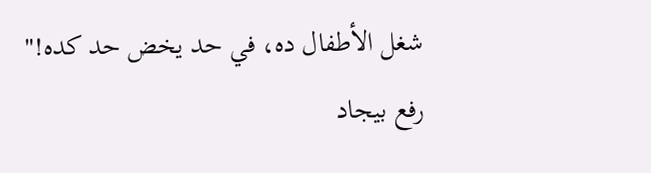شغل الأطفال ده، في حد يخض حد كده!"
رفع بيجاد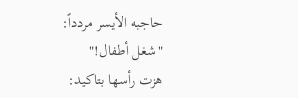حاجبه الأيسر مردداً:
"شغل أطفال!"
هزت رأسها بتاكيد: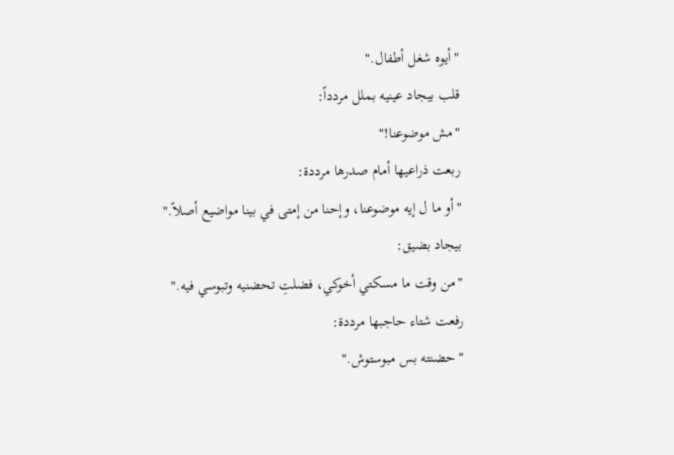"أيوه شغل أطفال."
قلب بيجاد عينيه بملل مردداً:
"مش موضوعنا!"
ربعت ذراعيها أمام صدرها مرددة:
"أو ما ل إيه موضوعنا، وإحنا من إمتى في بينا مواضيع أصلاً."
بيجاد بضيق:
"من وقت ما مسكتي أخوكي، فضلتِ تحضنيه وتبوسي فيه."
رفعت شتاء حاجبها مرددة:
"حضنته بس مبوستوش."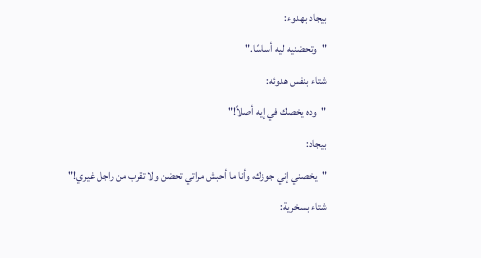بيجاد بهدوء:
"وتحضنيه ليه أساسًا."
شتاء بنفس هدوئه:
"وده يخصك في إيه أصلاً!"
بيجاد:
"يخصني إني جوزك، وأنا ما أحبش مراتي تحضن ولا تقرب من راجل غيري!"
شتاء بسخرية: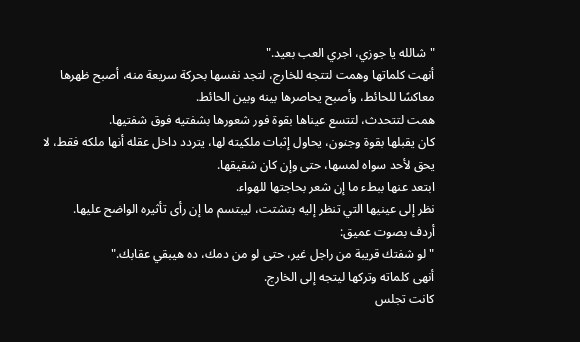"شالله يا جوزي، اجري العب بعيد."
أنهت كلماتها وهمت لتتجه للخارج، لتجد نفسها بحركة سريعة منه، أصبح ظهرها معاكسًا للحائط، وأصبح يحاصرها بينه وبين الحائط.
همت لتتحدث، لتتسع عيناها بقوة فور شعورها بشفتيه فوق شفتيها.
كان يقبلها بقوة وجنون، يحاول إثبات ملكيته لها، يتردد داخل عقله أنها ملكه فقط، لا يحق لأحد سواه لمسها، حتى وإن كان شقيقها.
ابتعد عنها ببطء ما إن شعر بحاجتها للهواء.
نظر إلى عينيها التي تنظر إليه بتشتت، ليبتسم ما إن رأى تأثيره الواضح عليها.
أردف بصوت عميق:
"لو شفتك قريبة من راجل غير، حتى لو من دمك، ده هيبقي عقابك."
أنهى كلماته وتركها ليتجه إلى الخارج.
كانت تجلس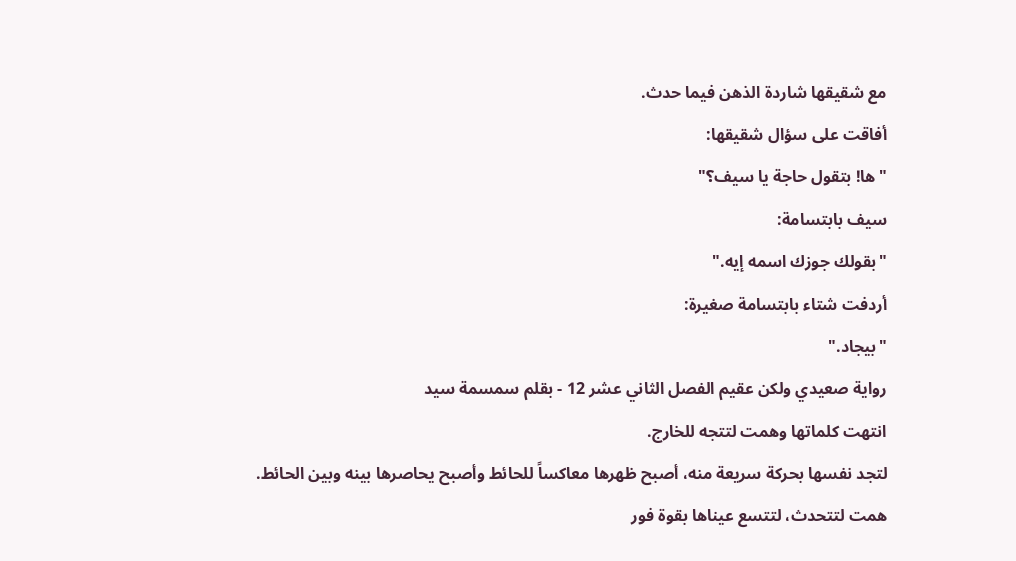مع شقيقها شاردة الذهن فيما حدث.
أفاقت على سؤال شقيقها:
"ها! بتقول حاجة يا سيف؟"
سيف بابتسامة:
"بقولك جوزك اسمه إيه."
أردفت شتاء بابتسامة صغيرة:
"بيجاد."
رواية صعيدي ولكن عقيم الفصل الثاني عشر 12 - بقلم سمسمة سيد
انتهت كلماتها وهمت لتتجه للخارج.
لتجد نفسها بحركة سريعة منه، أصبح ظهرها معاكساً للحائط وأصبح يحاصرها بينه وبين الحائط.
همت لتتحدث، لتتسع عيناها بقوة فور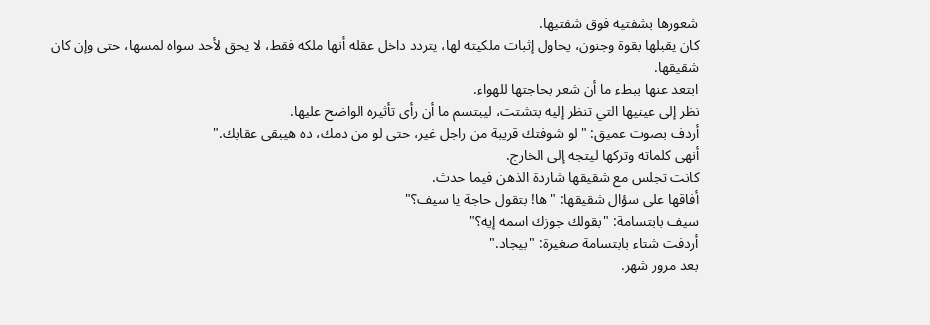شعورها بشفتيه فوق شفتيها.
كان يقبلها بقوة وجنون، يحاول إثبات ملكيته لها، يتردد داخل عقله أنها ملكه فقط، لا يحق لأحد سواه لمسها، حتى وإن كان شقيقها.
ابتعد عنها ببطء ما أن شعر بحاجتها للهواء.
نظر إلى عينيها التي تنظر إليه بتشتت، ليبتسم ما أن رأى تأثيره الواضح عليها.
أردف بصوت عميق: "لو شوفتك قريبة من راجل غير، حتى لو من دمك، ده هيبقى عقابك."
أنهى كلماته وتركها ليتجه إلى الخارج.
كانت تجلس مع شقيقها شاردة الذهن فيما حدث.
أفاقها على سؤال شقيقها: "ها! بتقول حاجة يا سيف؟"
سيف بابتسامة: "بقولك جوزك اسمه إيه؟"
أردفت شتاء بابتسامة صغيرة: "بيجاد."
بعد مرور شهر.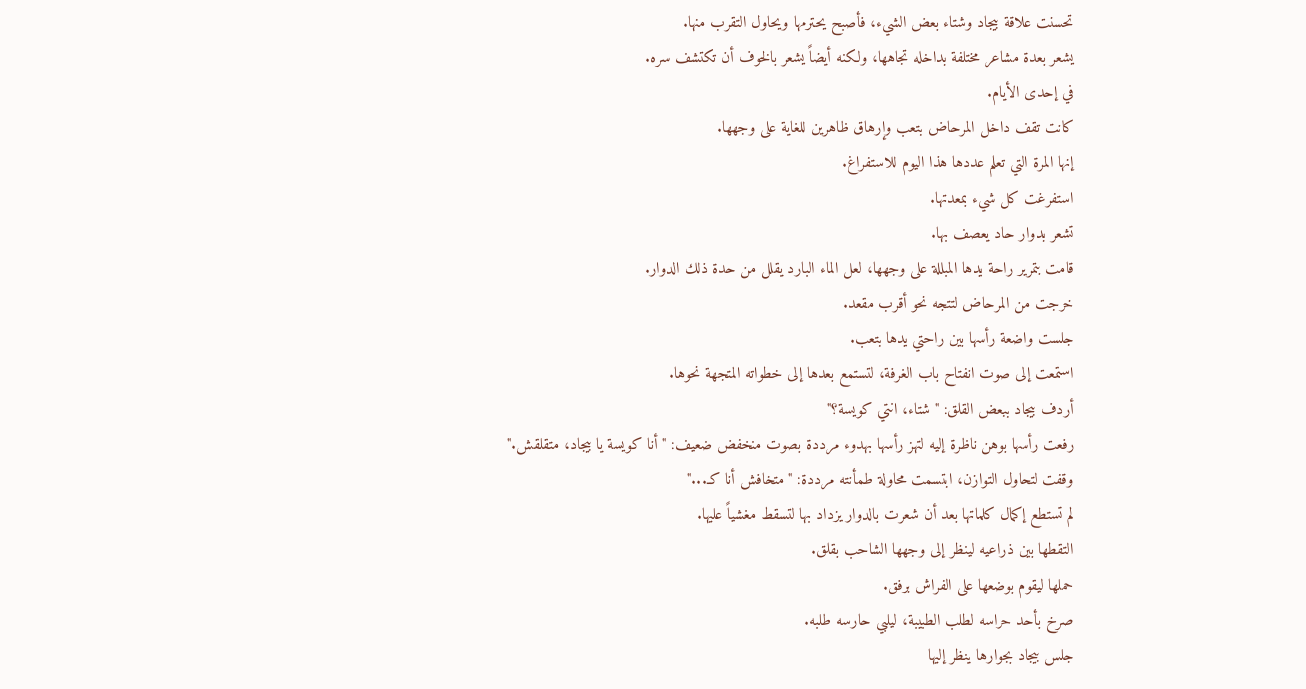تحسنت علاقة بيجاد وشتاء بعض الشيء، فأصبح يحترمها ويحاول التقرب منها.
يشعر بعدة مشاعر مختلفة بداخله تجاهها، ولكنه أيضاً يشعر بالخوف أن تكتشف سره.
في إحدى الأيام.
كانت تقف داخل المرحاض بتعب وإرهاق ظاهرين للغاية على وجهها.
إنها المرة التي تعلم عددها هذا اليوم للاستفراغ.
استفرغت كل شيء بمعدتها.
تشعر بدوار حاد يعصف بها.
قامت بتمرير راحة يدها المبللة على وجهها، لعل الماء البارد يقلل من حدة ذلك الدوار.
خرجت من المرحاض لتتجه نحو أقرب مقعد.
جلست واضعة رأسها بين راحتي يدها بتعب.
استمعت إلى صوت انفتاح باب الغرفة، لتستمع بعدها إلى خطواته المتجهة نحوها.
أردف بيجاد ببعض القلق: "شتاء، انتي كويسة؟"
رفعت رأسها بوهن ناظرة إليه لتهز رأسها بهدوء مرددة بصوت منخفض ضعيف: "أنا كويسة يا بيجاد، متقلقش."
وقفت لتحاول التوازن، ابتسمت محاولة طمأنته مرددة: "متخافش أنا كـ..."
لم تستطع إكمال كلماتها بعد أن شعرت بالدوار يزداد بها لتسقط مغشياً عليها.
التقطها بين ذراعيه لينظر إلى وجهها الشاحب بقلق.
حملها ليقوم بوضعها على الفراش برفق.
صرخ بأحد حراسه لطلب الطبيبة، ليلبي حارسه طلبه.
جلس بيجاد بجوارها ينظر إليها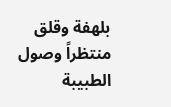بلهفة وقلق منتظراً وصول الطبيبة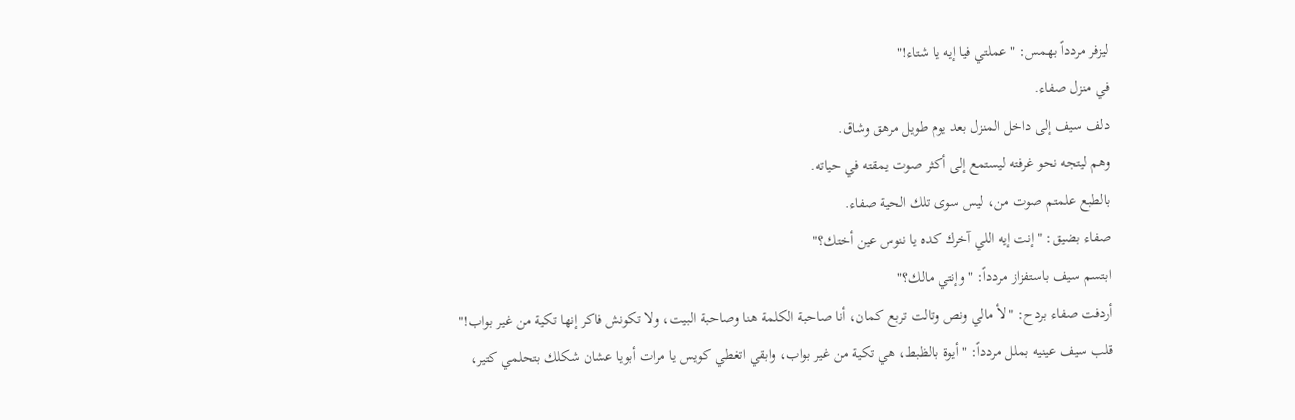ليزفر مردداً بهمس: "عملتي فيا إيه يا شتاء!"
في منزل صفاء.
دلف سيف إلى داخل المنزل بعد يوم طويل مرهق وشاق.
وهم ليتجه نحو غرفته ليستمع إلى أكثر صوت يمقته في حياته.
بالطبع علمتم صوت من، ليس سوى تلك الحية صفاء.
صفاء بضيق: "إنت إيه اللي آخرك كده يا ننوس عين أختك؟"
ابتسم سيف باستفزاز مردداً: "وإنتي مالك؟"
أردفت صفاء بردح: "لأ مالي ونص وتالت تربع كمان، أنا صاحبة الكلمة هنا وصاحبة البيت، ولا تكونش فاكر إنها تكية من غير بواب!"
قلب سيف عينيه بملل مردداً: "أيوة بالظبط، هي تكية من غير بواب، وابقي اتغطي كويس يا مرات أبويا عشان شكلك بتحلمي كتير،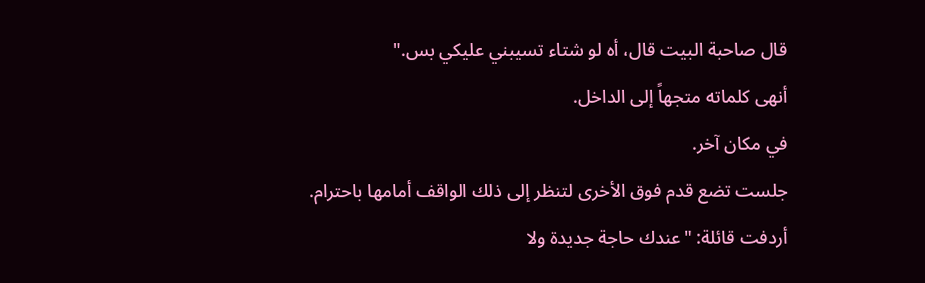قال صاحبة البيت قال، أه لو شتاء تسيبني عليكي بس."
أنهى كلماته متجهاً إلى الداخل.
في مكان آخر.
جلست تضع قدم فوق الأخرى لتنظر إلى ذلك الواقف أمامها باحترام.
أردفت قائلة: "عندك حاجة جديدة ولا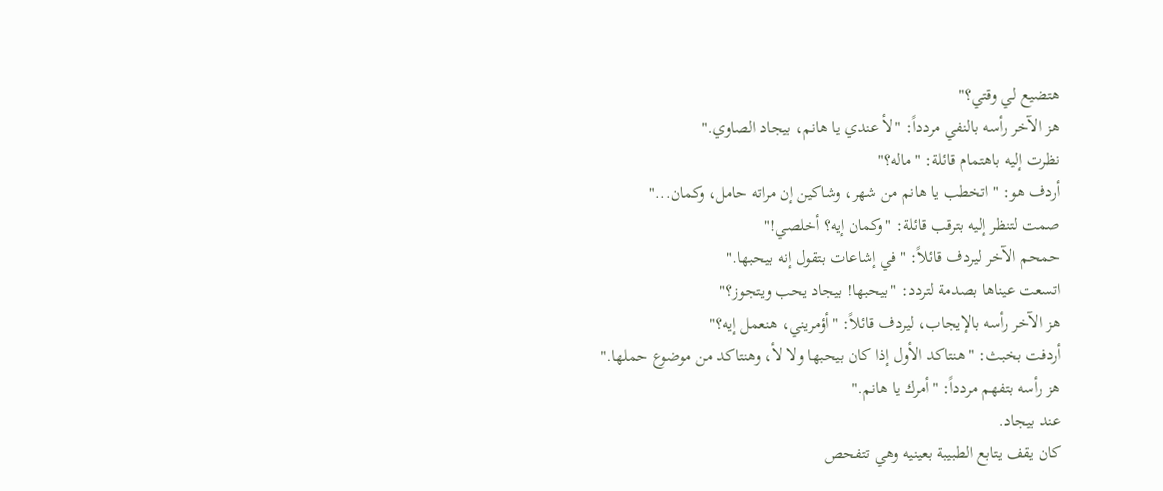هتضيع لي وقتي؟"
هز الآخر رأسه بالنفي مردداً: "لأ عندي يا هانم، بيجاد الصاوي."
نظرت إليه باهتمام قائلة: "ماله؟"
أردف هو: "اتخطب يا هانم من شهر، وشاكين إن مراته حامل، وكمان..."
صمت لتنظر إليه بترقب قائلة: "وكمان إيه؟ أخلصي!"
حمحم الآخر ليردف قائلاً: "في إشاعات بتقول إنه بيحبها."
اتسعت عيناها بصدمة لتردد: "بيحبها! بيجاد يحب ويتجوز؟"
هز الآخر رأسه بالإيجاب، ليردف قائلاً: "أؤمريني، هنعمل إيه؟"
أردفت بخبث: "هنتاكد الأول إذا كان بيحبها ولا لأ، وهنتاكد من موضوع حملها."
هز رأسه بتفهم مردداً: "أمرك يا هانم."
عند بيجاد.
كان يقف يتابع الطبيبة بعينيه وهي تتفحص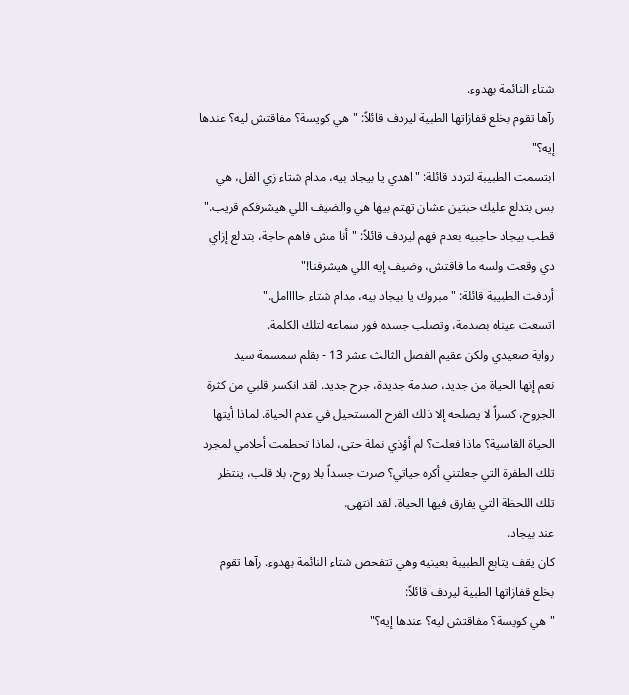شتاء النائمة بهدوء.
رآها تقوم بخلع قفازاتها الطبية ليردف قائلاً: "هي كويسة؟ مفاقتش ليه؟ عندها إيه؟"
ابتسمت الطبيبة لتردد قائلة: "اهدي يا بيجاد بيه، مدام شتاء زي الفل، هي بس بتدلع عليك حبتين عشان تهتم بيها هي والضيف اللي هيشرفكم قريب."
قطب بيجاد حاجبيه بعدم فهم ليردف قائلاً: "أنا مش فاهم حاجة، بتدلع إزاي دي وقعت ولسه ما فاقتش، وضيف إيه اللي هيشرفنا!"
أردفت الطبيبة قائلة: "مبروك يا بيجاد بيه، مدام شتاء حاااامل."
اتسعت عيناه بصدمة، وتصلب جسده فور سماعه لتلك الكلمة.
رواية صعيدي ولكن عقيم الفصل الثالث عشر 13 - بقلم سمسمة سيد
نعم إنها الحياة من جديد، صدمة جديدة، جرح جديد. لقد انكسر قلبي من كثرة الجروح، كسراً لا يصلحه إلا ذلك الفرح المستحيل في عدم الحياة. لماذا أيتها الحياة القاسية؟ ماذا فعلت؟ لم أؤذي نملة حتى، لماذا تحطمت أحلامي لمجرد تلك الطفرة التي جعلتني أكره حياتي؟ صرت جسداً بلا روح، بلا قلب، ينتظر تلك اللحظة التي يفارق فيها الحياة. لقد انتهى.
عند بيجاد.
كان يقف يتابع الطبيبة بعينيه وهي تتفحص شتاء النائمة بهدوء. رآها تقوم بخلع قفازاتها الطبية ليردف قائلاً:
"هي كويسة؟ مفاقتش ليه؟ عندها إيه؟"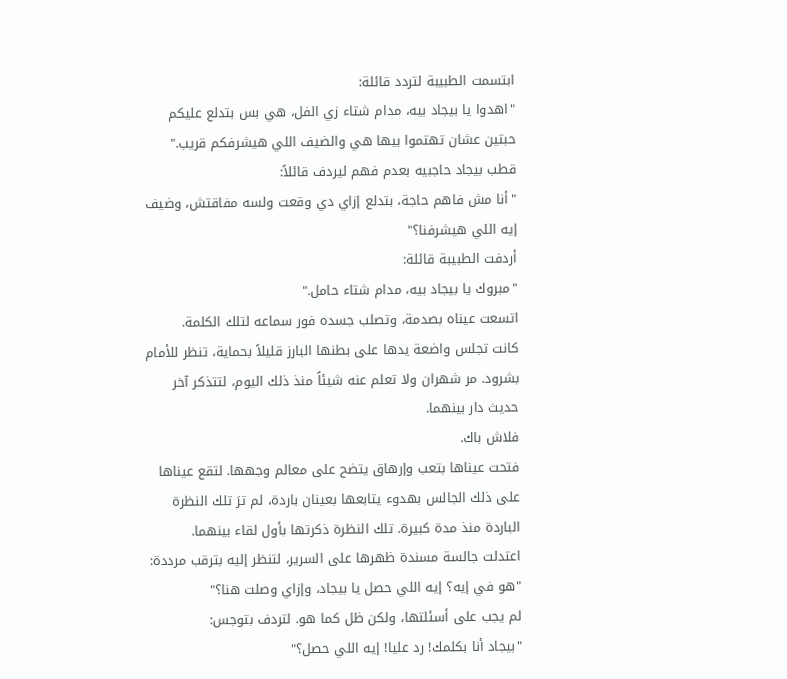ابتسمت الطبيبة لتردد قائلة:
"اهدوا يا بيجاد بيه، مدام شتاء زي الفل، هي بس بتدلع عليكم حبتين عشان تهتموا بيها هي والضيف اللي هيشرفكم قريب."
قطب بيجاد حاجبيه بعدم فهم ليردف قائلاً:
"أنا مش فاهم حاجة، بتدلع إزاي دي وقعت ولسه مفاقتش، وضيف إيه اللي هيشرفنا؟"
أردفت الطبيبة قائلة:
"مبروك يا بيجاد بيه، مدام شتاء حامل."
اتسعت عيناه بصدمة، وتصلب جسده فور سماعه لتلك الكلمة.
كانت تجلس واضعة يدها على بطنها البارز قليلاً بحماية، تنظر للأمام بشرود. مر شهران ولا تعلم عنه شيئاً منذ ذلك اليوم، لتتذكر آخر حديث دار بينهما.
فلاش باك.
فتحت عيناها بتعب وإرهاق يتضح على معالم وجهها. لتقع عيناها على ذلك الجالس بهدوء يتابعها بعينان باردة، لم ترَ تلك النظرة الباردة منذ مدة كبيرة. تلك النظرة ذكرتها بأول لقاء بينهما.
اعتدلت جالسة مسندة ظهرها على السرير، لتنظر إليه بترقب مرددة:
"هو في إيه؟ إيه اللي حصل يا بيجاد، وإزاي وصلت هنا؟"
لم يجب على أسئلتها، ولكن ظل كما هو. لتردف بتوجس:
"بيجاد أنا بكلمك! رد عليا! إيه اللي حصل؟"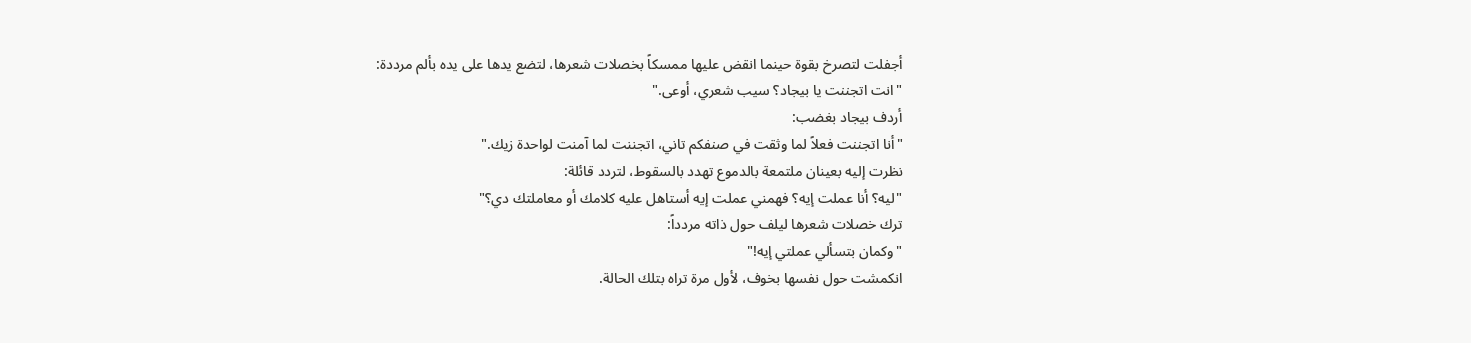أجفلت لتصرخ بقوة حينما انقض عليها ممسكاً بخصلات شعرها، لتضع يدها على يده بألم مرددة:
"انت اتجننت يا بيجاد؟ سيب شعري، أوعى."
أردف بيجاد بغضب:
"أنا اتجننت فعلاً لما وثقت في صنفكم تاني، اتجننت لما آمنت لواحدة زيك."
نظرت إليه بعينان ملتمعة بالدموع تهدد بالسقوط، لتردد قائلة:
"ليه؟ أنا عملت إيه؟ فهمني عملت إيه أستاهل عليه كلامك أو معاملتك دي؟"
ترك خصلات شعرها ليلف حول ذاته مردداً:
"وكمان بتسألي عملتي إيه!"
انكمشت حول نفسها بخوف، لأول مرة تراه بتلك الحالة.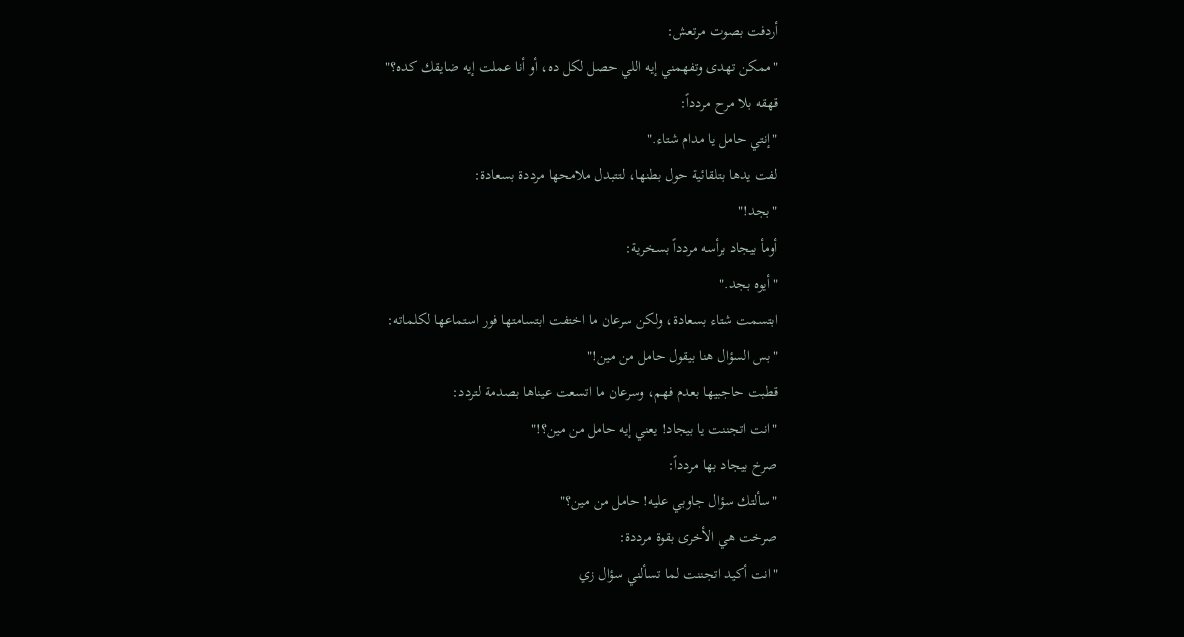أردفت بصوت مرتعش:
"ممكن تهدى وتفهمني إيه اللي حصل لكل ده، أو أنا عملت إيه ضايقك كده؟"
قهقه بلا مرح مردداً:
"إنتي حامل يا مدام شتاء."
لفت يدها بتلقائية حول بطنها، لتتبدل ملامحها مرددة بسعادة:
"بجد!"
أومأ بيجاد برأسه مردداً بسخرية:
"أيوه بجد."
ابتسمت شتاء بسعادة، ولكن سرعان ما اختفت ابتسامتها فور استماعها لكلماته:
"بس السؤال هنا بيقول حامل من مين!"
قطبت حاجبيها بعدم فهم، وسرعان ما اتسعت عيناها بصدمة لتردد:
"انت اتجننت يا بيجاد! يعني إيه حامل من مين؟!"
صرخ بيجاد بها مردداً:
"سألتك سؤال جاوبي عليه! حامل من مين؟"
صرخت هي الأخرى بقوة مرددة:
"انت أكيد اتجننت لما تسألني سؤال زي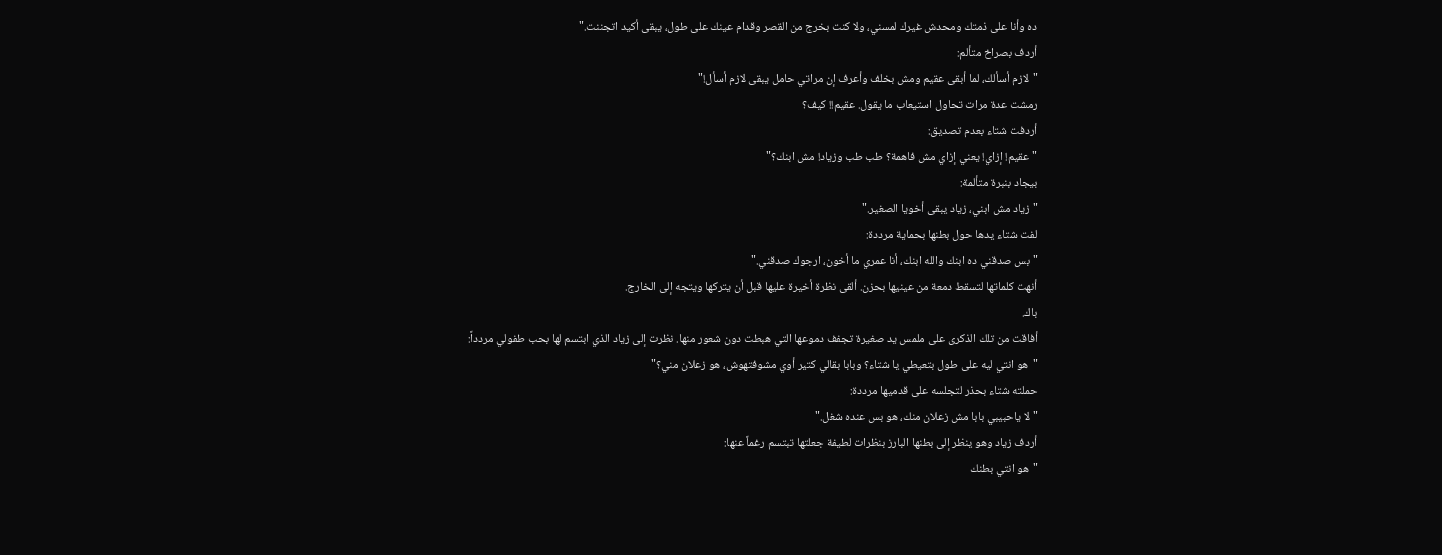ده وأنا على ذمتك ومحدش غيرك لمسني، ولا كنت بخرج من القصر وقدام عينك على طول، يبقى أكيد اتجننت."
أردف بصراخ متألم:
"لازم أسألك، لما أبقى عقيم ومش بخلف وأعرف إن مراتي حامل يبقى لازم أسأل!"
رمشت عدة مرات تحاول استيعاب ما يقول. عقيم!! كيف؟
أردفت شتاء بعدم تصديق:
"عقيم! إزاي! يعني إزاي مش فاهمة؟ طب طب وزياد! مش ابنك؟"
بيجاد بنبرة متألمة:
"زياد مش ابني، زياد يبقى أخويا الصغير."
لفت شتاء يدها حول بطنها بحماية مرددة:
"بس صدقني ده ابنك والله ابنك، أنا عمري ما أخون، ارجوك صدقني."
أنهت كلماتها لتسقط دمعة من عينيها بحزن. ألقى نظرة أخيرة عليها قبل أن يتركها ويتجه إلى الخارج.
باك.
أفاقت من تلك الذكرى على ملمس يد صغيرة تجفف دموعها التي هبطت دون شعور منها. نظرت إلى زياد الذي ابتسم لها بحب طفولي مردداً:
"هو انتي ليه على طول بتعيطي يا شتاء؟ وبابا بقالي كتير أوي مشوفتهوش، هو زعلان مني؟"
حملته شتاء بحذر لتجلسه على قدميها مرددة:
"لا ياحبيبي بابا مش زعلان منك، هو بس عنده شغل."
أردف زياد وهو ينظر إلى بطنها البارز بنظرات لطيفة جعلتها تبتسم رغماً عنها:
"هو انتي بطنك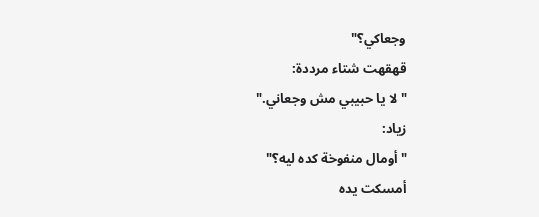وجعاكي؟"
قهقهت شتاء مرددة:
"لا يا حبيبي مش وجعاني."
زياد:
"أومال منفوخة كده ليه؟"
أمسكت يده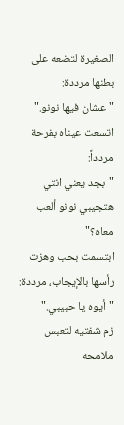الصغيرة لتضعه على بطنها مرددة:
"عشان فيها نونو."
اتسعت عيناه بفرحة مردداً:
"بجد يعني انتي هتجيبي نونو ألعب معاه؟"
ابتسمت بحب وهزت رأسها بالإيجاب، مرددة:
"أيوه يا حبيبي."
زم شفتيه لتعبس ملامحه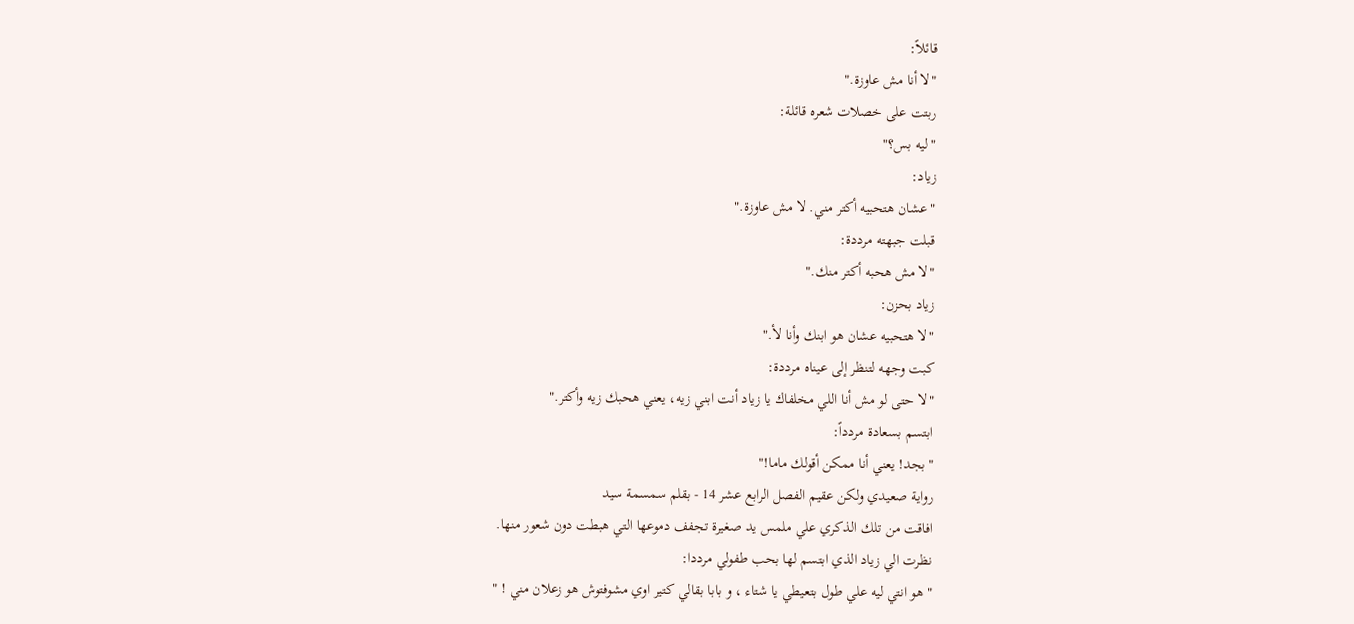قائلاً:
"لا أنا مش عاوزة."
ربتت على خصلات شعره قائلة:
"ليه بس؟"
زياد:
"عشان هتحبيه أكتر مني. لا مش عاوزة."
قبلت جبهته مرددة:
"لا مش هحبه أكتر منك."
زياد بحزن:
"لا هتحبيه عشان هو ابنك وأنا لأ."
كبت وجهه لتنظر إلى عيناه مرددة:
"لا حتى لو مش أنا اللي مخلفاك يا زياد أنت ابني زيه، يعني هحبك زيه وأكتر."
ابتسم بسعادة مردداً:
"بجد! يعني أنا ممكن أقولك ماما!"
رواية صعيدي ولكن عقيم الفصل الرابع عشر 14 - بقلم سمسمة سيد
افاقت من تلك الذكري علي ملمس يد صغيرة تجفف دموعها التي هبطت دون شعور منها.
نظرت الي زياد الذي ابتسم لها بحب طفولي مرددا:
" هو انتي ليه علي طول بتعيطي يا شتاء ، و بابا بقالي كتير اوي مشوفتوش هو زعلان مني ! "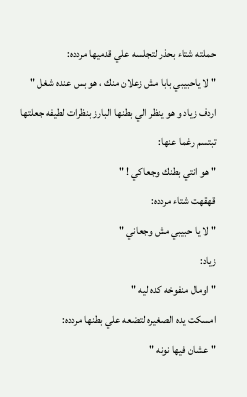حملته شتاء بحذر لتجلسه علي قدميها مردده:
" لا ياحبيبي بابا مش زعلان منك ، هو بس عنده شغل "
اردف زياد و هو ينظر الي بطنها البارز بنظرات لطيفه جعلتها تبتسم رغما عنها:
" هو انتي بطنك وجعاكي ! "
قهقهت شتاء مردده:
" لا يا حبيبي مش وجعاني "
زياد:
" اومال منفوخه كده ليه "
امسكت يده الصغيره لتضعه علي بطنها مردده:
" عشان فيها نونه "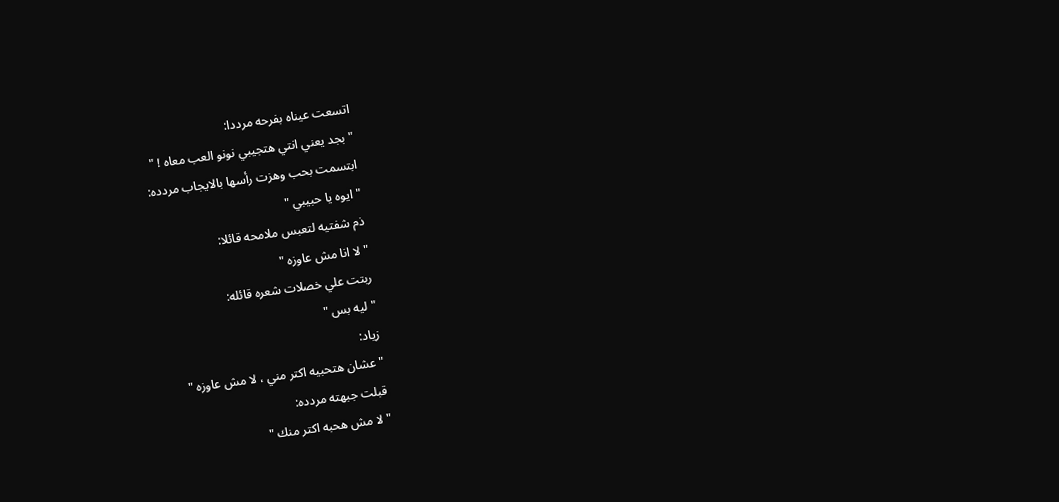اتسعت عيناه بفرحه مرددا:
" بجد يعني انتي هتجيبي نونو العب معاه ! "
ابتسمت بحب وهزت رأسها بالايجاب مردده:
" ايوه يا حبيبي "
ذم شفتيه لتعبس ملامحه قائلا:
" لا انا مش عاوزه "
ربتت علي خصلات شعره قائله:
" ليه بس "
زياد:
" عشان هتحبيه اكتر مني ، لا مش عاوزه "
قبلت جبهته مردده:
" لا مش هحبه اكتر منك "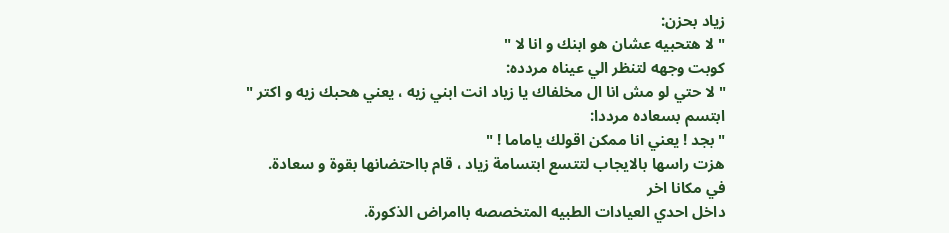زياد بحزن:
" لا هتحبيه عشان هو ابنك و انا لا "
كوبت وجهه لتنظر الي عيناه مردده:
" لا حتي لو مش انا ال مخلفاك يا زياد انت ابني زيه ، يعني هحبك زيه و اكتر "
ابتسم بسعاده مرددا:
" بجد ! يعني انا ممكن اقولك ياماما ! "
هزت راسها بالايجاب لتتسع ابتسامة زياد ، قام بااحتضانها بقوة و سعادة.
في مكانا اخر
داخل احدي العيادات الطبيه المتخصصه باامراض الذكورة.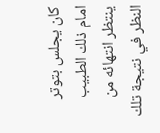كان يجلس بتوتر امام ذلك الطبيب ينتظر انتهائه من النظر في نتيجة تلك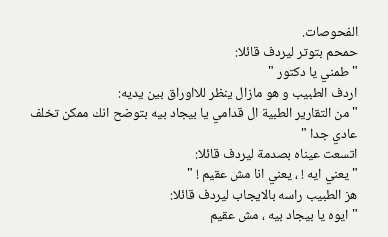الفحوصات.
حمحم بتوتر ليردف قائلا:
" طمني يا دكتور "
اردف الطبيب و هو مازال ينظر للااوراق بين يديه:
" من التقارير الطبية ال قدامي يا بيجاد بيه بتوضح انك ممكن تخلف عادي جدا "
اتسعت عيناه بصدمة ليردف قائلا:
" يعني ايه ! ، يعني انا مش عقيم ! "
هز الطبيب راسه بالايجاب ليردف قائلا:
" ايوه يا بيجاد بيه ، مش عقيم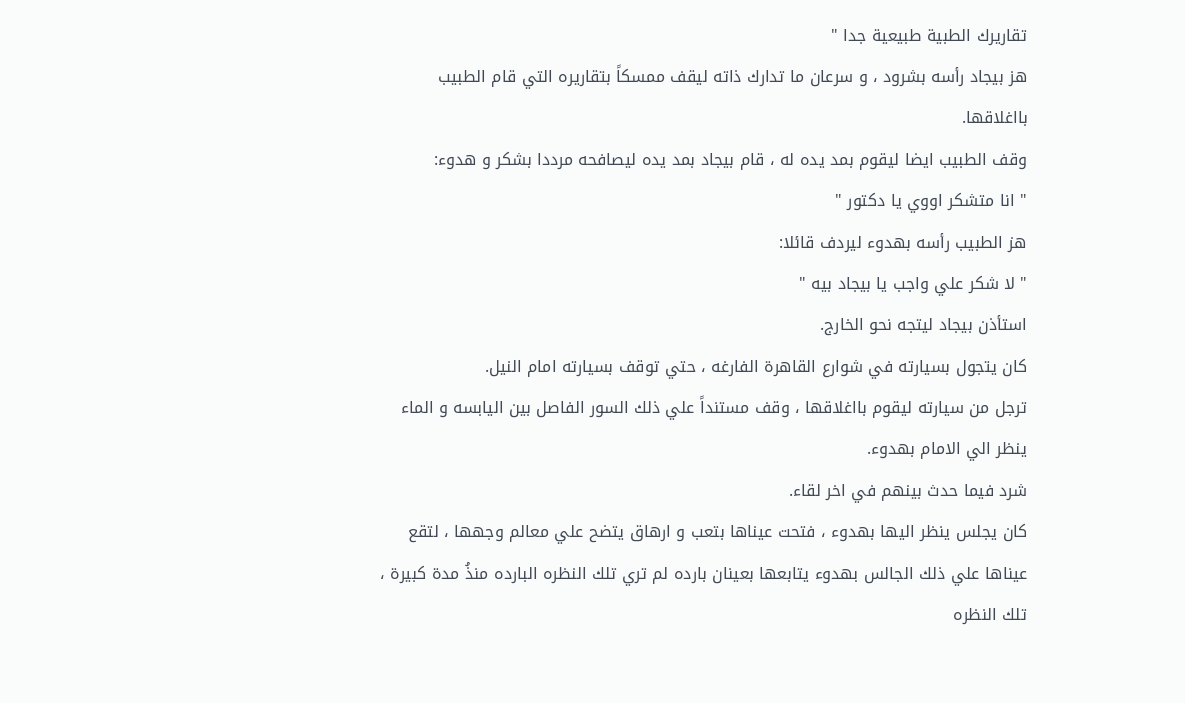تقاريرك الطبية طبيعية جدا "
هز بيجاد رأسه بشرود ، و سرعان ما تدارك ذاته ليقف ممسكاً بتقاريره التي قام الطبيب بااغلاقها.
وقف الطبيب ايضا ليقوم بمد يده له ، قام بيجاد بمد يده ليصافحه مرددا بشكر و هدوء:
" انا متشكر اووي يا دكتور "
هز الطبيب رأسه بهدوء ليردف قائلا:
" لا شكر علي واجب يا بيجاد بيه "
استأذن بيجاد ليتجه نحو الخارج.
كان يتجول بسيارته في شوارع القاهرة الفارغه ، حتي توقف بسيارته امام النيل.
ترجل من سيارته ليقوم بااغلاقها ، وقف مستنداً علي ذلك السور الفاصل بين اليابسه و الماء ينظر الي الامام بهدوء.
شرد فيما حدث بينهم في اخر لقاء.
كان يجلس ينظر اليها بهدوء ، فتحت عيناها بتعب و ارهاق يتضح علي معالم وجهها ، لتقع عيناها علي ذلك الجالس بهدوء يتابعها بعينان بارده لم تري تلك النظره البارده منذُ مدة كبيرة ، تلك النظره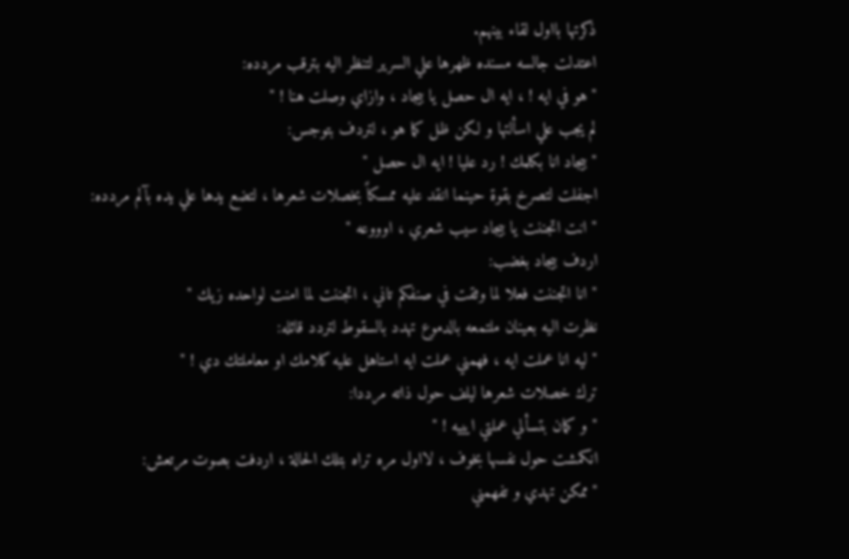ذكرتها بااول لقاء بينهم.
اعتدلت جالسه مسنده ظهرها علي السرير لتنظر اليه بترقب مردده:
" هو في ايه ! ، ايه ال حصل يا بيجاد ، وازاي وصلت هنا ! "
لم يجب علي اسألتها و لكن ظل كما هو ، لتردف بتوجس:
" بيجاد انا بكلمك ! رد عليا ! ايه ال حصل "
اجفلت لتصرخ بقوة حينما انقد عليه ممسكاً بخصلات شعرها ، لتضع يدها علي يده بآلم مردده:
" انت اتجننت يا بيجاد سيب شعري ، اوووعه "
اردف بيجاد بغضب:
" انا اتجننت فعلا لما وثقت في صنفكم تاني ، اتجننت لما امنت لواحده زيك "
نظرت اليه بعينان ملتمعه بالدموع تهدد بالسقوط لتردد قائله:
" ليه انا عملت ايه ، فهمني عملت ايه استاهل عليه كلامك او معاملتك دي ! "
ترك خصلات شعرها ليلف حول ذاته مرددا:
" و كمان بتسألي عملتي ايييه ! "
انكمشت حول نفسها بخوف ، لااول مره تراه بتلك الحالة ، اردفت بصوت مرتعش:
" ممكن تهدي و تفهمني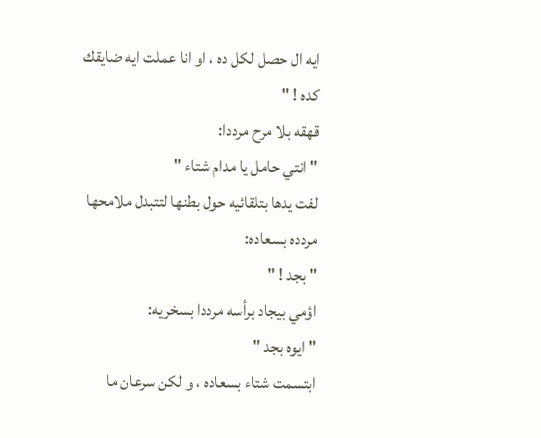ايه ال حصل لكل ده ، او انا عملت ايه ضايقك كده ! "
قهقه بلا مرح مرددا:
" انتي حامل يا مدام شتاء "
لفت يدها بتلقائيه حول بطنها لتتبدل ملامحها مردده بسعاده:
" بجد ! "
اؤمي بيجاد برأسه مرددا بسخريه:
" ايوه بجد "
ابتسمت شتاء بسعاده ، و لكن سرعان ما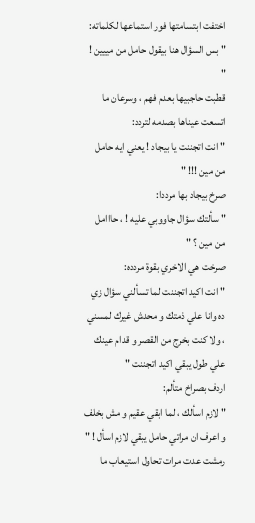اختفت ابتسامتها فور استماعها لكلماته:
" بس السؤال هنا بيقول حامل من مييين ! "
قطبت حاجبيها بعدم فهم ، وسرعان ما اتسعت عيناها بصدمه لتردد:
" انت اتجننت يا بيجاد ! يعني ايه حامل من مين !!! "
صرخ بيجاد بها مرددا:
" سألتك سؤال جاووبي عليه ! ، حااامل من مين ؟ "
صرخت هي الاخري بقوة مردده:
" انت اكيد اتجننت لما تسألني سؤال زي ده وانا علي ذمتك و محدش غيرك لمسني ، ولا كنت بخرج من القصر و قدام عينك علي طول يبقي اكيد اتجننت "
اردف بصراخ متألم:
" لازم اسألك ، لما ابقي عقيم و مش بخلف و اعرف ان مراتي حامل يبقي لازم اسأل ! "
رمشت عدت مرات تحاول استيعاب ما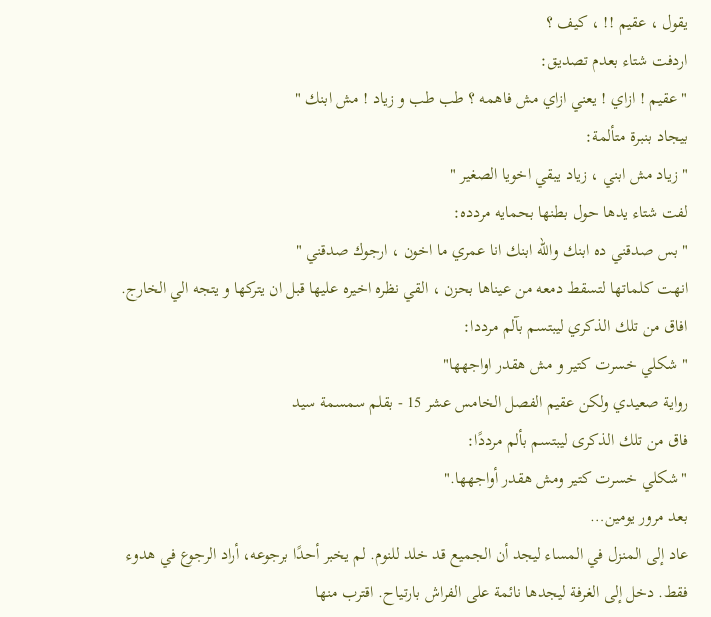يقول ، عقيم !! ، كيف ؟
اردفت شتاء بعدم تصديق:
" عقيم ! ازاي ! يعني ازاي مش فاهمه ؟ طب طب و زياد ! مش ابنك "
بيجاد بنبرة متألمة:
" زياد مش ابني ، زياد يبقي اخويا الصغير "
لفت شتاء يدها حول بطنها بحمايه مردده:
" بس صدقني ده ابنك والله ابنك انا عمري ما اخون ، ارجوك صدقني "
انهت كلماتها لتسقط دمعه من عيناها بحزن ، القي نظره اخيره عليها قبل ان يتركها و يتجه الي الخارج.
افاق من تلك الذكري ليبتسم بآلم مرددا:
" شكلي خسرت كتير و مش هقدر اواجهها"
رواية صعيدي ولكن عقيم الفصل الخامس عشر 15 - بقلم سمسمة سيد
فاق من تلك الذكرى ليبتسم بألم مرددًا:
"شكلي خسرت كتير ومش هقدر أواجهها."
بعد مرور يومين…
عاد إلى المنزل في المساء ليجد أن الجميع قد خلد للنوم. لم يخبر أحدًا برجوعه، أراد الرجوع في هدوء فقط. دخل إلى الغرفة ليجدها نائمة على الفراش بارتياح. اقترب منها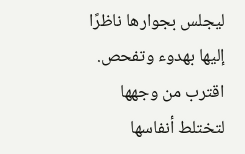ليجلس بجوارها ناظرًا إليها بهدوء وتفحص.
اقترب من وجهها لتختلط أنفاسها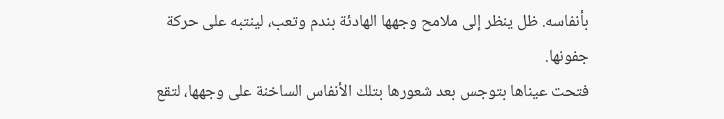بأنفاسه. ظل ينظر إلى ملامح وجهها الهادئة بندم وتعب، لينتبه على حركة جفونها.
فتحت عيناها بتوجس بعد شعورها بتلك الأنفاس الساخنة على وجهها، لتقع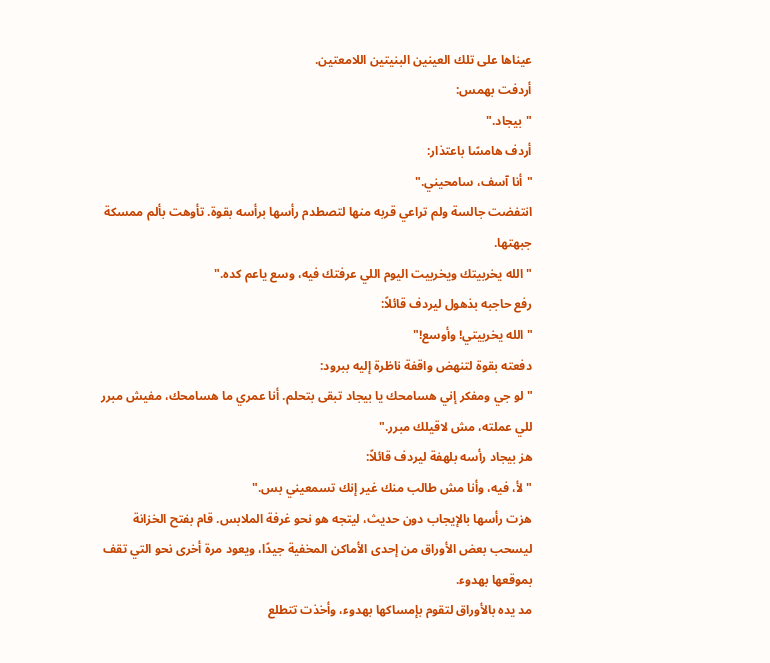عيناها على تلك العينين البنيتين اللامعتين.
أردفت بهمس:
"بيجاد."
أردف هامسًا باعتذار:
"أنا آسف، سامحيني."
انتفضت جالسة ولم تراعي قربه منها لتصطدم رأسها برأسه بقوة. تأوهت بألم ممسكة جبهتها.
"الله يخربيتك ويخربيت اليوم اللي عرفتك فيه، وسع ياعم كده."
رفع حاجبه بذهول ليردف قائلاً:
"الله يخربيتي! وأوسع!"
دفعته بقوة لتنهض واقفة ناظرة إليه ببرود:
"لو جي ومفكر إني هسامحك يا بيجاد تبقى بتحلم. أنا عمري ما هسامحك، مفيش مبرر للي عملته، مش لاقيلك مبرر."
هز بيجاد رأسه بلهفة ليردف قائلاً:
"لأ، فيه، وأنا مش طالب منك غير إنك تسمعيني بس."
هزت رأسها بالإيجاب دون حديث، ليتجه هو نحو غرفة الملابس. قام بفتح الخزانة ليسحب بعض الأوراق من إحدى الأماكن المخفية جيدًا، ويعود مرة أخرى نحو التي تقف بموقعها بهدوء.
مد يده بالأوراق لتقوم بإمساكها بهدوء، وأخذت تتطلع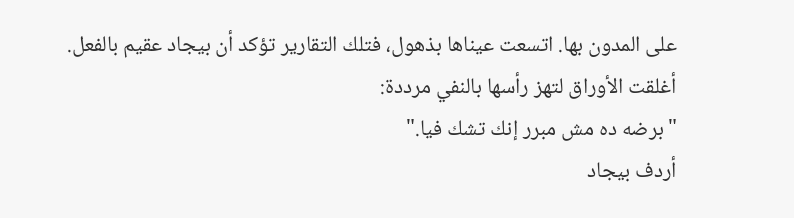على المدون بها. اتسعت عيناها بذهول، فتلك التقارير تؤكد أن بيجاد عقيم بالفعل.
أغلقت الأوراق لتهز رأسها بالنفي مرددة:
"برضه ده مش مبرر إنك تشك فيا."
أردف بيجاد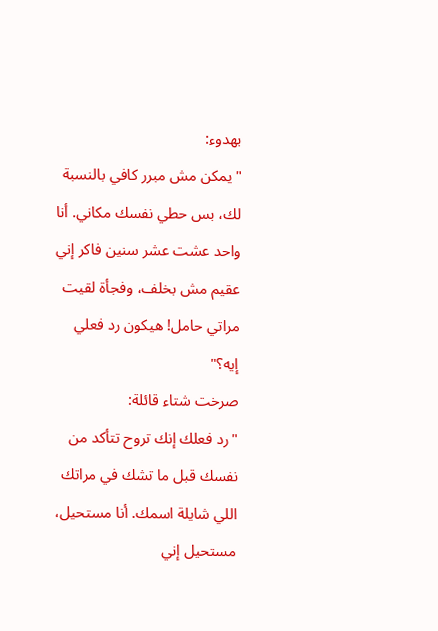بهدوء:
"يمكن مش مبرر كافي بالنسبة لك، بس حطي نفسك مكاني. أنا واحد عشت عشر سنين فاكر إني عقيم مش بخلف، وفجأة لقيت مراتي حامل! هيكون رد فعلي إيه؟"
صرخت شتاء قائلة:
"رد فعلك إنك تروح تتأكد من نفسك قبل ما تشك في مراتك اللي شايلة اسمك. أنا مستحيل، مستحيل إني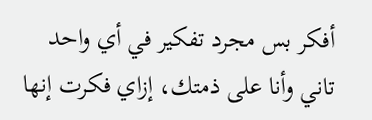أفكر بس مجرد تفكير في أي واحد تاني وأنا على ذمتك، إزاي فكرت إنها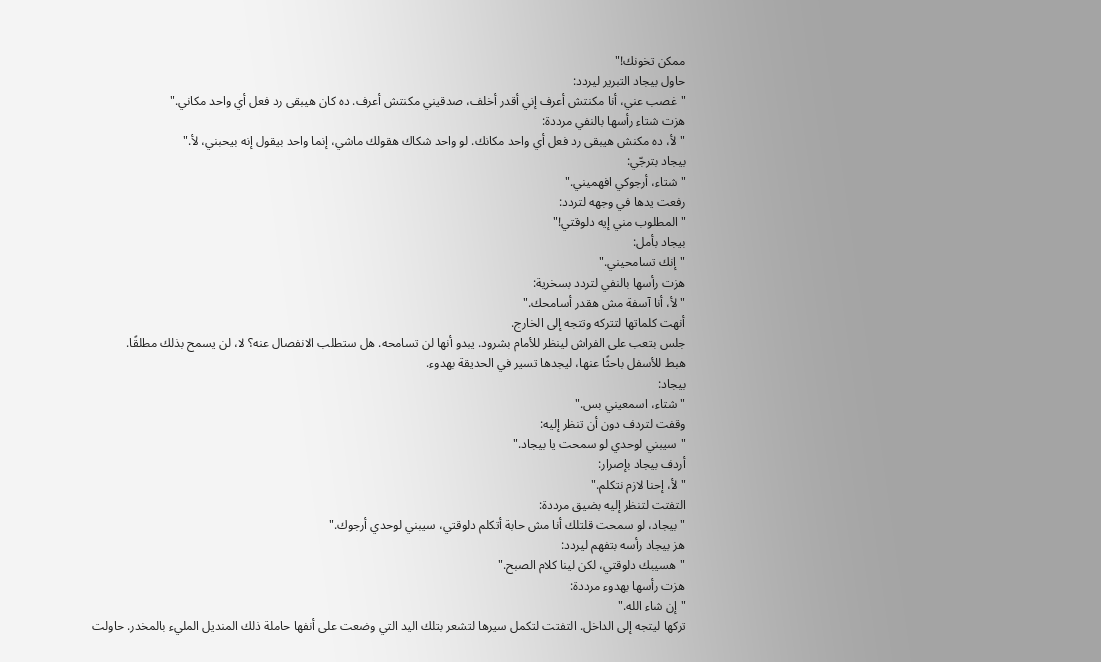ممكن تخونك!"
حاول بيجاد التبرير ليردد:
"غصب عني، أنا مكنتش أعرف إني أقدر أخلف، صدقيني مكنتش أعرف. ده كان هيبقى رد فعل أي واحد مكاني."
هزت شتاء رأسها بالنفي مرددة:
"لأ، ده مكنش هيبقى رد فعل أي واحد مكانك. لو واحد شكاك هقولك ماشي، إنما واحد بيقول إنه بيحبني، لأ."
بيجاد بترجّي:
"شتاء، أرجوكي افهميني."
رفعت يدها في وجهه لتردد:
"المطلوب مني إيه دلوقتي!"
بيجاد بأمل:
"إنك تسامحيني."
هزت رأسها بالنفي لتردد بسخرية:
"لأ، أنا آسفة مش هقدر أسامحك."
أنهت كلماتها لتتركه وتتجه إلى الخارج.
جلس بتعب على الفراش لينظر للأمام بشرود. يبدو أنها لن تسامحه. هل ستطلب الانفصال عنه؟ لا، لن يسمح بذلك مطلقًا.
هبط للأسفل باحثًا عنها، ليجدها تسير في الحديقة بهدوء.
بيجاد:
"شتاء، اسمعيني بس."
وقفت لتردف دون أن تنظر إليه:
"سيبني لوحدي لو سمحت يا بيجاد."
أردف بيجاد بإصرار:
"لأ، إحنا لازم نتكلم."
التفتت لتنظر إليه بضيق مرددة:
"بيجاد، لو سمحت قلتلك أنا مش حابة أتكلم دلوقتي، سيبني لوحدي أرجوك."
هز بيجاد رأسه بتفهم ليردد:
"هسيبك دلوقتي، لكن لينا كلام الصبح."
هزت رأسها بهدوء مرددة:
"إن شاء الله."
تركها ليتجه إلى الداخل. التفتت لتكمل سيرها لتشعر بتلك اليد التي وضعت على أنفها حاملة ذلك المنديل المليء بالمخدر. حاولت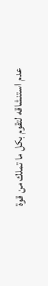عدم استنشاقه لتقوم بكل ما تملك من قوة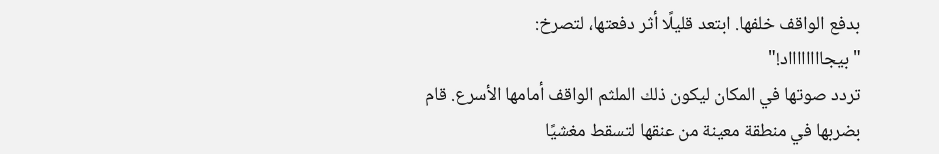بدفع الواقف خلفها. ابتعد قليلًا أثر دفعتها، لتصرخ:
"بيجااااااااد!"
تردد صوتها في المكان ليكون ذلك الملثم الواقف أمامها الأسرع. قام بضربها في منطقة معينة من عنقها لتسقط مغشيًا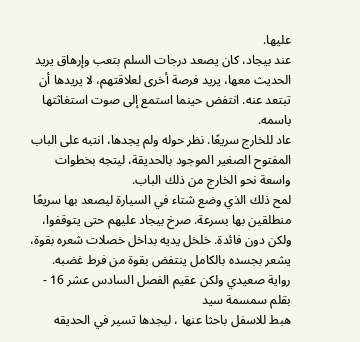عليها.
عند بيجاد، كان يصعد درجات السلم بتعب وإرهاق يريد الحديث معها، يريد فرصة أخرى لعلاقتهم، لا يريدها أن تبتعد عنه. انتفض حينما استمع إلى صوت استغاثتها باسمه.
عاد للخارج سريعًا. نظر حوله ولم يجدها، انتبه على الباب المفتوح الصغير الموجود بالحديقة، ليتجه بخطوات واسعة نحو الخارج من ذلك الباب.
لمح ذلك الذي وضع شتاء في السيارة ليصعد بها سريعًا منطلقين بها بسرعة. صرخ بيجاد عليهم حتى يتوقفوا، ولكن دون فائدة. خلخل يديه بداخل خصلات شعره بقوة، يشعر بجسده بالكامل ينتفض بقوة من فرط غضبه.
رواية صعيدي ولكن عقيم الفصل السادس عشر 16 - بقلم سمسمة سيد
هبط للاسفل باحثا عنها ، ليجدها تسير في الحديقه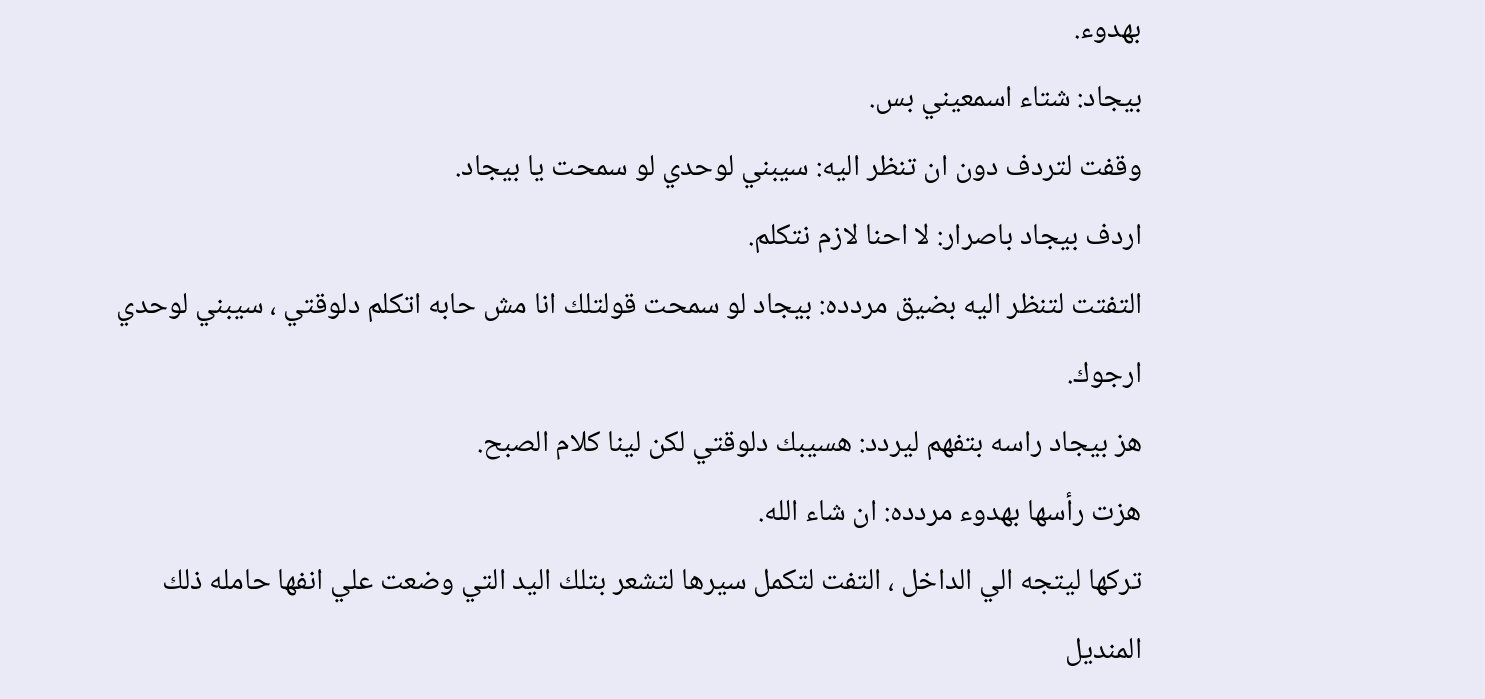بهدوء.
بيجاد: شتاء اسمعيني بس.
وقفت لتردف دون ان تنظر اليه: سيبني لوحدي لو سمحت يا بيجاد.
اردف بيجاد باصرار: لا احنا لازم نتكلم.
التفتت لتنظر اليه بضيق مردده: بيجاد لو سمحت قولتلك انا مش حابه اتكلم دلوقتي ، سيبني لوحدي ارجوك.
هز بيجاد راسه بتفهم ليردد: هسيبك دلوقتي لكن لينا كلام الصبح.
هزت رأسها بهدوء مردده: ان شاء الله.
تركها ليتجه الي الداخل ، التفت لتكمل سيرها لتشعر بتلك اليد التي وضعت علي انفها حامله ذلك المنديل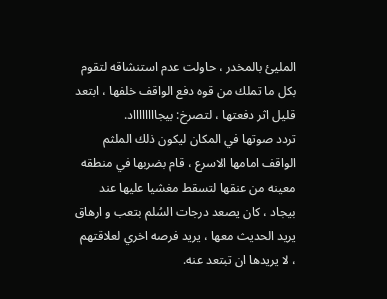المليئ بالمخدر ، حاولت عدم استنشاقه لتقوم بكل ما تملك من قوه دفع الواقف خلفها ، ابتعد قليل اثر دفعتها ، لتصرخ: بيجااااااااد.
تردد صوتها في المكان ليكون ذلك الملثم الواقف امامها الاسرع ، قام بضربها في منطقه معينه من عنقها لتسقط مغشيا عليها عند بيجاد ، كان يصعد درجات السُلم بتعب و ارهاق يريد الحديث معها ، يريد فرصه اخري لعلاقتهم ، لا يريدها ان تبتعد عنه.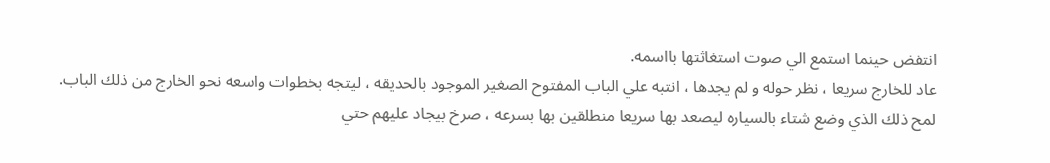انتفض حينما استمع الي صوت استغاثتها بااسمه.
عاد للخارج سريعا ، نظر حوله و لم يجدها ، انتبه علي الباب المفتوح الصغير الموجود بالحديقه ، ليتجه بخطوات واسعه نحو الخارج من ذلك الباب.
لمح ذلك الذي وضع شتاء بالسياره ليصعد بها سريعا منطلقين بها بسرعه ، صرخ بيجاد عليهم حتي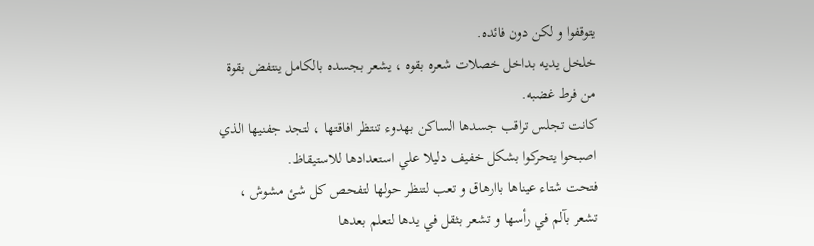يتوقفوا و لكن دون فائده.
خلخل يديه بداخل خصلات شعره بقوه ، يشعر بجسده بالكامل ينتفض بقوة من فرط غضبه.
كانت تجلس تراقب جسدها الساكن بهدوء تنتظر افاقتها ، لتجد جفنيها الذي اصبحوا يتحركوا بشكل خفيف دليلا علي استعدادها للاستيقاظ.
فتحت شتاء عيناها باارهاق و تعب لتنظر حولها لتفحص كل شئ مشوش ، تشعر بآلم في رأسها و تشعر بثقل في يدها لتعلم بعدها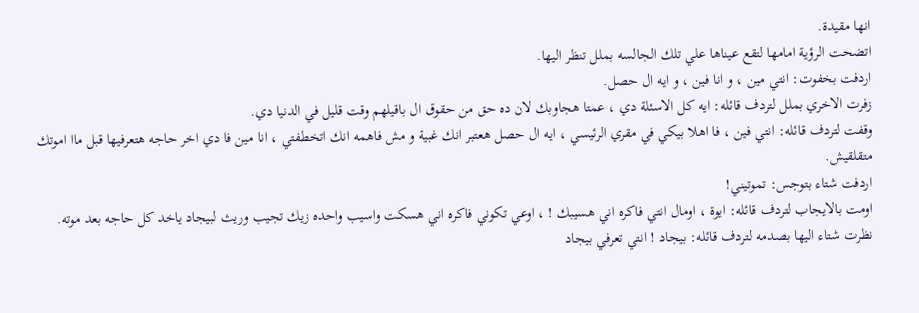انها مقيدة.
اتضحت الرؤية امامها لتقع عيناها علي تلك الجالسه بملل تنظر اليها.
اردفت بخفوت: انتي مين ، و انا فين ، و ايه ال حصل.
زفرت الاخري بملل لتردف قائله: ايه كل الاسئلة دي ، عمتا هجاوبك لان ده حق من حقوق ال باقيلهم وقت قليل في الدنيا دي.
وقفت لتردف قائله: انتي فين ، فا اهلا بيكي في مقري الرئيسي ، ايه ال حصل هعتبر انك غبية و مش فاهمه انك اتخطفتي ، انا مين فا دي اخر حاجه هتعرفيها قبل ماا اموتك متقلقيش.
اردفت شتاء بتوجس: تموتيني!
اومت بالايجاب لتردف قائله: ايوة ، اومال انتي فاكره اني هسيبك ! ، اوعي تكوني فاكره اني هسكت واسيب واحده زيك تجيب وريث لبيجاد ياخد كل حاجه بعد موته.
نظرت شتاء اليها بصدمه لتردف قائله: بيجاد ! انتي تعرفي بيجاد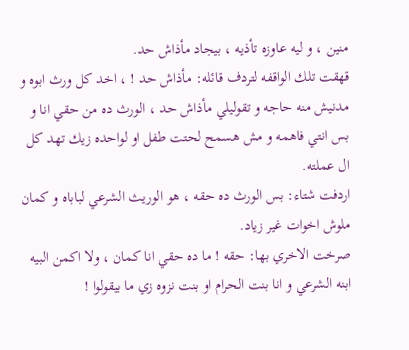منين ، و ليه عاوزه تأذيه ، بيجاد مأذاش حد.
قهقت تلك الواقفه لتردف قائله: مأذاش حد ! ، اخد كل ورث ابوه و مدنيش منه حاجه و تقوليلي مأذاش حد ، الورث ده من حقي انا و بس انتي فاهمه و مش هسمح لحتت طفل او لواحده زيك تهد كل ال عملته.
اردفت شتاء: بس الورث ده حقه ، هو الوريث الشرعي لباباه و كمان ملوش اخوات غير زياد.
صرخت الاخري بها: حقه ! ما ده حقي انا كمان ، ولا اكمن البيه ابنه الشرعي و انا بنت الحرام او بنت نزوه زي ما بيقولوا !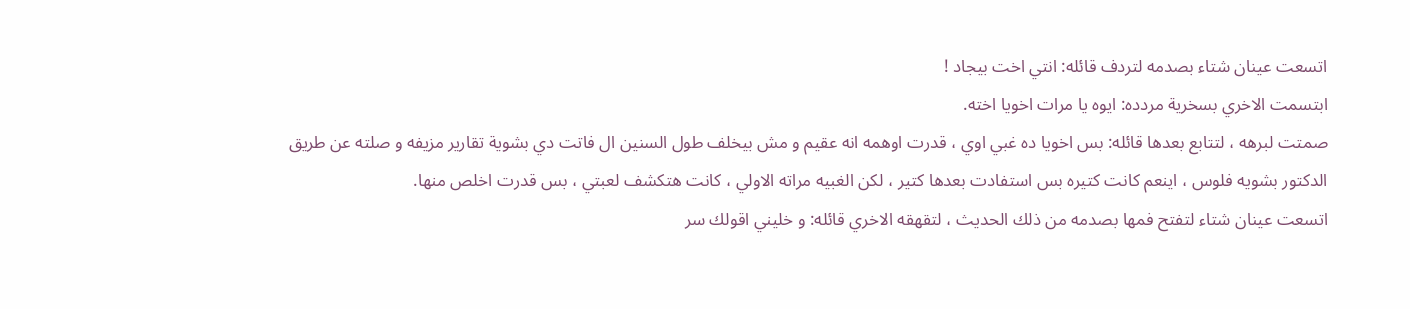اتسعت عينان شتاء بصدمه لتردف قائله: انتي اخت بيجاد !
ابتسمت الاخري بسخرية مردده: ايوه يا مرات اخويا اخته.
صمتت لبرهه ، لتتابع بعدها قائله: بس اخويا ده غبي اوي ، قدرت اوهمه انه عقيم و مش بيخلف طول السنين ال فاتت دي بشوية تقارير مزيفه و صلته عن طريق الدكتور بشويه فلوس ، اينعم كانت كتيره بس استفادت بعدها كتير ، لكن الغبيه مراته الاولي ، كانت هتكشف لعبتي ، بس قدرت اخلص منها.
اتسعت عينان شتاء لتفتح فمها بصدمه من ذلك الحديث ، لتقهقه الاخري قائله: و خليني اقولك سر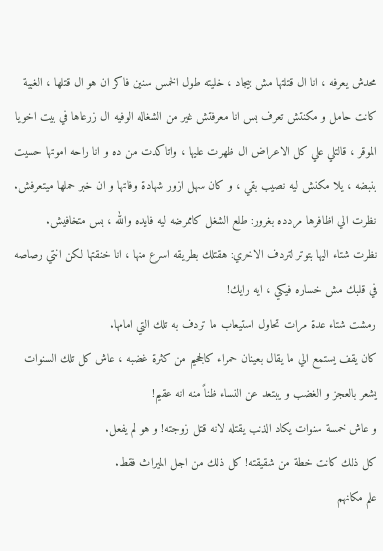محدش يعرفه ، انا ال قتلتها مش بيجاد ، خليته طول الخمس سنين فاكر ان هو ال قتلها ، الغبية كانت حامل و مكنتش تعرف بس انا معرفتش غير من الشغاله الوفيه ال زرعاها في بيت اخويا الموقر ، قالتلي علي كل الاعراض ال ظهرت عليها ، واتاكدت من ده و انا راحه اموتها حسيت بنبضه ، يلا مكنش ليه نصيب بقي ، و كان سهل ازور شهادة وفاتها و ان خبر حملها ميتعرفش.
نظرت الي اظافرها مردده بغرور: طلع الشغل كاممرضه ليه فايده والله ، بس متخافيش.
نظرت شتاء اليها بتوتر لتردف الاخري: هقتلك بطريقه اسرع منها ، انا خنقتها لكن انتي رصاصه في قلبك مش خساره فيكي ، ايه رايك!
رمشت شتاء عدة مرات تحاول استيعاب ما تردف به تلك التي امامها.
كان يقف يستمع الي ما يقال بعينان حمراء كالجحيم من كثرة غضبه ، عاش كل تلك السنوات يشعر بالعجز و الغضب و يبتعد عن النساء ظناً منه انه عقيم!
و عاش خمسة سنوات يكاد الذنب يقتله لانه قتل زوجته! و هو لم يفعل.
كل ذلك كانت خطة من شقيقته! كل ذلك من اجل الميراث فقط.
علم مكانهم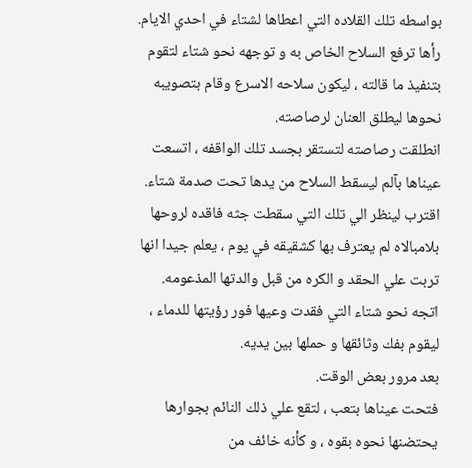بواسطه تلك القلاده التي اعطاها لشتاء في احدي الايام.
رأها ترفع السلاح الخاص به و توجهه نحو شتاء لتقوم بتنفيذ ما قالته ، ليكون سلاحه الاسرع وقام بتصويبه نحوها ليطلق العنان لرصاصته.
انطلقت رصاصته لتستقر بجسد تلك الواقفه ، اتسعت عيناها بآلم ليسقط السلاح من يدها تحت صدمة شتاء.
اقترب لينظر الي تلك التي سقطت جثه فاقده لروحها بلامبالاه لم يعترف بها كشقيقه في يوم ، يعلم جيدا انها تربت علي الحقد و الكره من قبل والدتها المذعومه.
اتجه نحو شتاء التي فقدت وعيها فور رؤيتها للدماء ، ليقوم بفك وثائقها و حملها بين يديه.
بعد مرور بعض الوقت.
فتحت عيناها بتعب ، لتقع علي ذلك النائم بجوارها يحتضنها نحوه بقوه ، و كأنه خائف من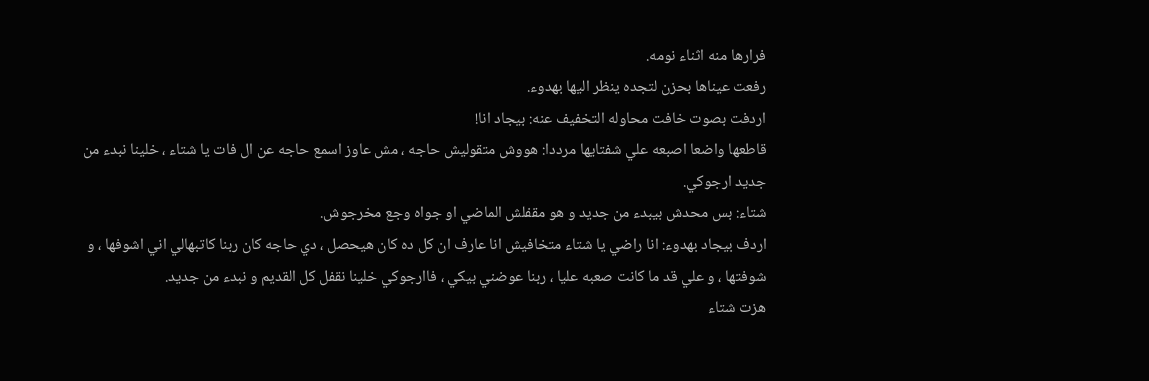فرارها منه اثناء نومه.
رفعت عيناها بحزن لتجده ينظر اليها بهدوء.
اردفت بصوت خافت محاوله التخفيف عنه: بيجاد انا!
قاطعها واضعا اصبعه علي شفتايها مرددا: هووش متقوليش حاجه ، مش عاوز اسمع حاجه عن ال فات يا شتاء ، خلينا نبدء من جديد ارجوكي.
شتاء: بس محدش بيبدء من جديد و هو مقفلش الماضي او جواه وجع مخرجوش.
اردف بيجاد بهدوء: انا راضي يا شتاء متخافيش انا عارف ان كل ده كان هيحصل ، دي حاجه كان ربنا كاتبهالي اني اشوفها ، و شوفتها ، و علي قد ما كانت صعبه عليا ، ربنا عوضني بيكي ، فاارجوكي خلينا نقفل كل القديم و نبدء من جديد.
هزت شتاء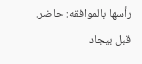رأسها بالموافقه: حاضر.
قبل بيجاد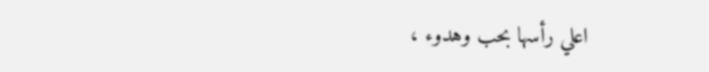اعلي رأسها بحب وهدوء ،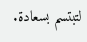لتبتسم بسعادة.